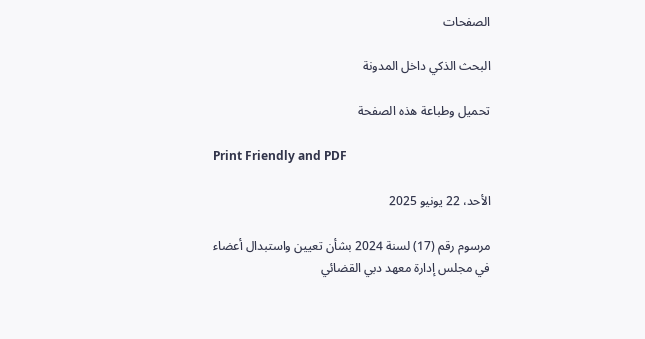الصفحات

البحث الذكي داخل المدونة

تحميل وطباعة هذه الصفحة

Print Friendly and PDF

الأحد، 22 يونيو 2025

مرسوم رقم (17) لسنة 2024 بشأن تعيين واستبدال أعضاء في مجلس إدارة معهد دبي القضائي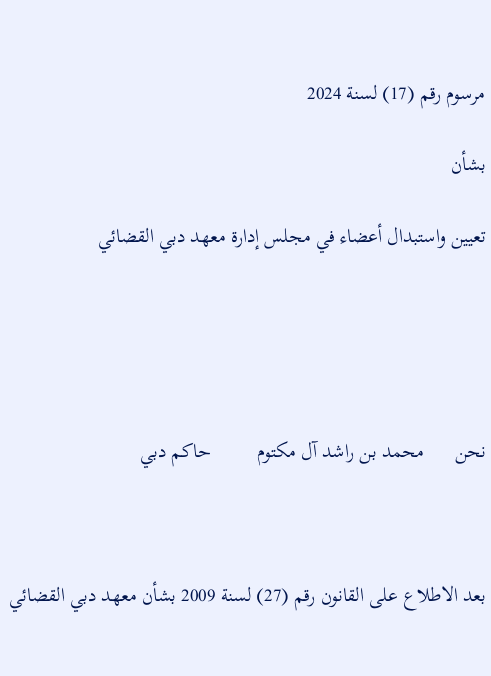مرسوم رقم (17) لسنة 2024

بشأن

تعيين واستبدال أعضاء في مجلس إدارة معهد دبي القضائي





نحن      محمد بن راشد آل مكتوم         حاكم دبي



بعد الاطلاع على القانون رقم (27) لسنة 2009 بشأن معهد دبي القضائي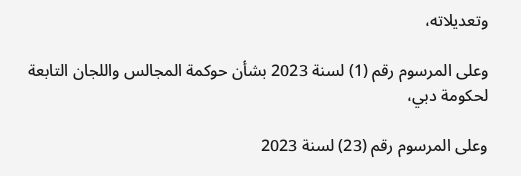وتعديلاته،

وعلى المرسوم رقم (1) لسنة 2023 بشأن حوكمة المجالس واللجان التابعة لحكومة دبي،

وعلى المرسوم رقم (23) لسنة 2023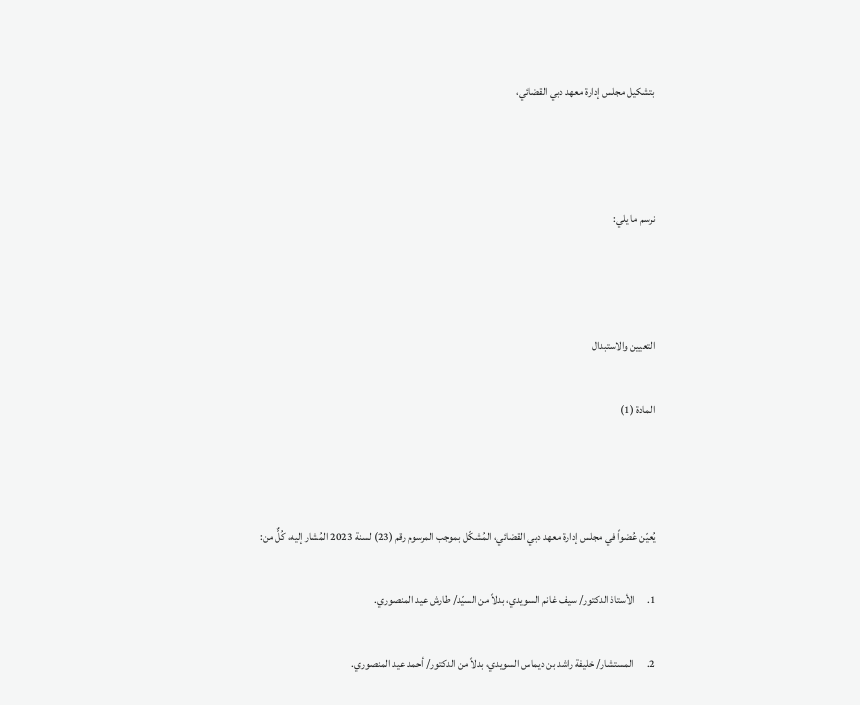بتشكيل مجلس إدارة معهد دبي القضائي،



نرسم ما يلي:



التعيين والاستبدال

المادة (1)



يُعيّن عُضواً في مجلس إدارة معهد دبي القضائي، المُشكّل بموجب المرسوم رقم (23) لسنة 2023 المُشار إليه، كُلٌّ من:

1.      الأستاذ الدكتور/ سيف غانم السويدي، بدلاً من السيّد/ طارش عيد المنصوري.

2.      المستشار/ خليفة راشد بن ديماس السويدي، بدلاً من الدكتور/ أحمد عيد المنصوري.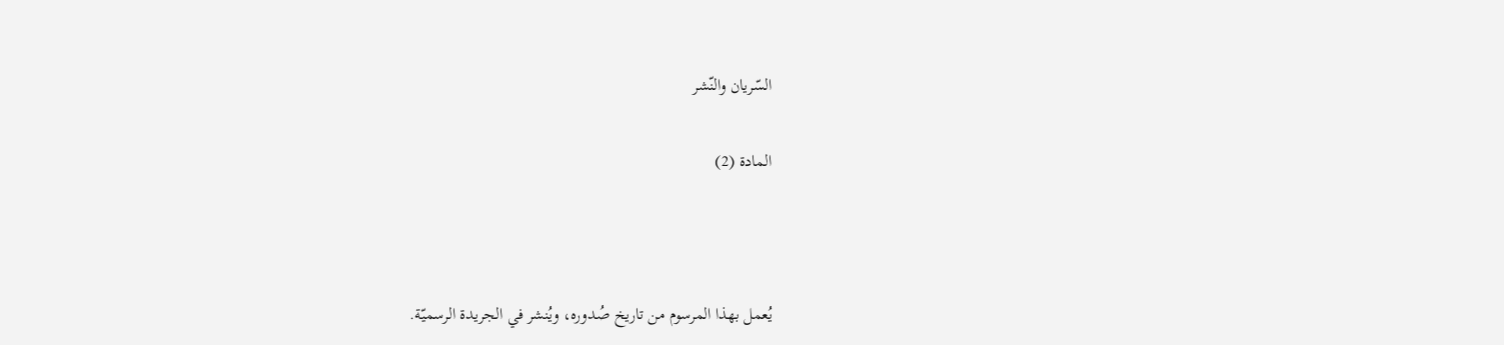السّريان والنّشر

المادة (2)



يُعمل بهذا المرسوم من تاريخ صُدوره، ويُنشر في الجريدة الرسميّة.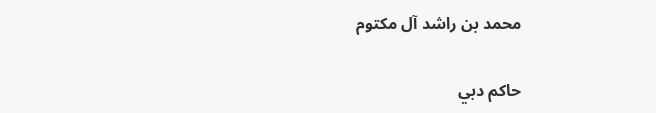محمد بن راشد آل مكتوم

حاكم دبي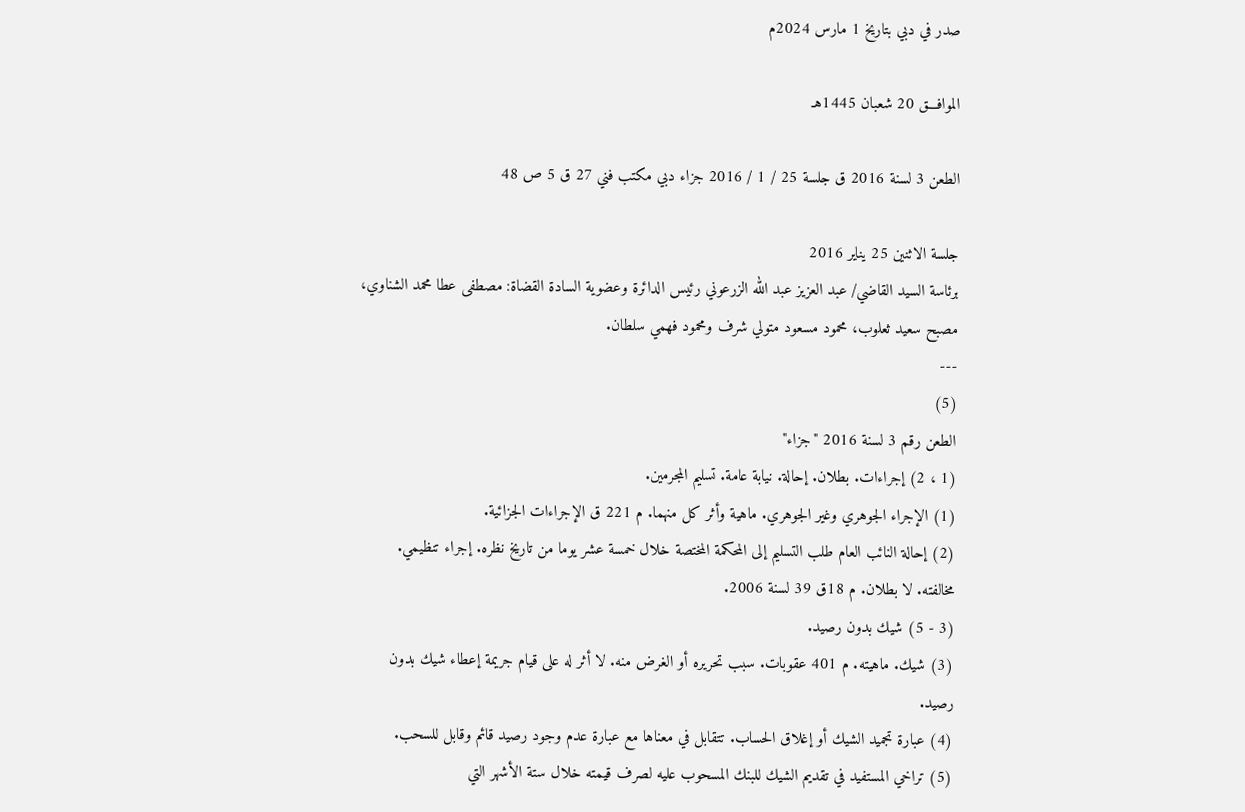صدر في دبي بتاريخ 1 مارس 2024م

الموافـــق 20 شعبان 1445هـ

الطعن 3 لسنة 2016 ق جلسة 25 / 1 / 2016 جزاء دبي مكتب فني 27 ق 5 ص 48

جلسة الاثنين 25 يناير 2016
برئاسة السيد القاضي/ عبد العزيز عبد الله الزرعوني رئيس الدائرة وعضوية السادة القضاة: مصطفى عطا محمد الشناوي، مصبح سعيد ثعلوب، محمود مسعود متولي شرف ومحمود فهمي سلطان.
---
(5)
الطعن رقم 3 لسنة 2016 "جزاء"
(1 ، 2) إجراءات. بطلان. إحالة. نيابة عامة. تسليم المجرمين.
(1) الإجراء الجوهري وغير الجوهري. ماهية وأثر كل منهما. م 221 ق الإجراءات الجزائية.
(2) إحالة النائب العام طلب التسليم إلى المحكمة المختصة خلال خمسة عشر يوما من تاريخ نظره. إجراء تنظيمي. مخالفته. لا بطلان. م 18ق 39 لسنة 2006.
(3 - 5) شيك بدون رصيد.
(3) شيك. ماهيته. م 401 عقوبات. سبب تحريره أو الغرض منه. لا أثر له على قيام جريمة إعطاء شيك بدون رصيد.
(4) عبارة تجميد الشيك أو إغلاق الحساب. تتقابل في معناها مع عبارة عدم وجود رصيد قائم وقابل للسحب.
(5) تراخي المستفيد في تقديم الشيك للبنك المسحوب عليه لصرف قيمته خلال ستة الأشهر التي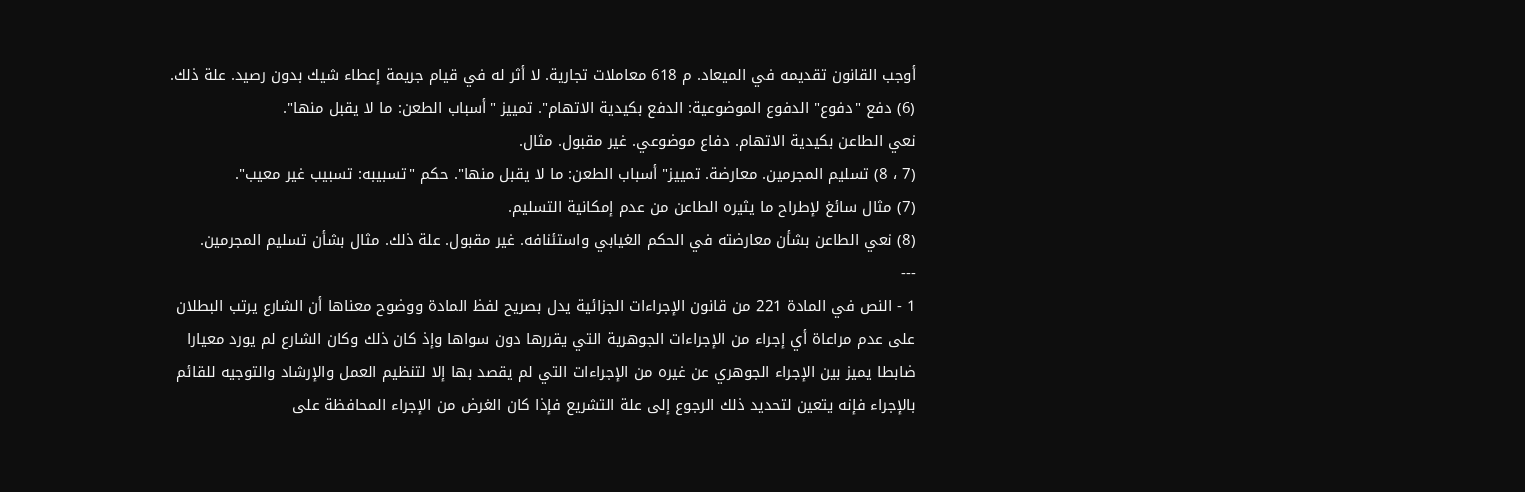أوجب القانون تقديمه في الميعاد. م 618 معاملات تجارية. لا أثر له في قيام جريمة إعطاء شيك بدون رصيد. علة ذلك.
(6) دفع "دفوع" الدفوع الموضوعية: الدفع بكيدية الاتهام". تمييز "أسباب الطعن: ما لا يقبل منها".
نعي الطاعن بكيدية الاتهام. دفاع موضوعي. غير مقبول. مثال.
(7 ، 8) تسليم المجرمين. معارضة. تمييز" أسباب الطعن: ما لا يقبل منها". حكم "تسبيبه: تسبيب غير معيب".
(7) مثال سائغ لإطراح ما يثيره الطاعن من عدم إمكانية التسليم.
(8) نعي الطاعن بشأن معارضته في الحكم الغيابي واستئنافه. غير مقبول. علة ذلك. مثال بشأن تسليم المجرمين.
---
1 - النص في المادة 221 من قانون الإجراءات الجزائية يدل بصريح لفظ المادة ووضوح معناها أن الشارع يرتب البطلان على عدم مراعاة أي إجراء من الإجراءات الجوهرية التي يقررها دون سواها وإذ كان ذلك وكان الشارع لم يورد معيارا ضابطا يميز بين الإجراء الجوهري عن غيره من الإجراءات التي لم يقصد بها إلا لتنظيم العمل والإرشاد والتوجيه للقائم بالإجراء فإنه يتعين لتحديد ذلك الرجوع إلى علة التشريع فإذا كان الغرض من الإجراء المحافظة على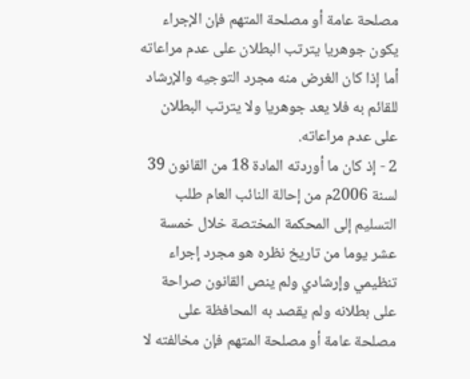مصلحة عامة أو مصلحة المتهم فإن الإجراء يكون جوهريا يترتب البطلان على عدم مراعاته أما إذا كان الغرض منه مجرد التوجيه والإرشاد للقائم به فلا يعد جوهريا ولا يترتب البطلان على عدم مراعاته.
2 - إذ كان ما أوردته المادة 18 من القانون 39 لسنة 2006م من إحالة النائب العام طلب التسليم إلى المحكمة المختصة خلال خمسة عشر يوما من تاريخ نظره هو مجرد إجراء تنظيمي وإرشادي ولم ينص القانون صراحة على بطلانه ولم يقصد به المحافظة على مصلحة عامة أو مصلحة المتهم فإن مخالفته لا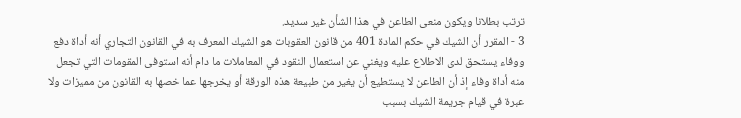ترتب بطلانا ويكون منعى الطاعن في هذا الشأن غير سديد.
3 - المقرر أن الشيك في حكم المادة 401 من قانون العقوبات هو الشيك المعرف به في القانون التجاري أنه أداة دفع ووفاء يستحق لدى الاطلاع عليه ويغني عن استعمال النقود في المعاملات ما دام أنه استوفى المقومات التي تجعل منه أداة وفاء إذ أن الطاعن لا يستطيع أن يغير من طبيعة هذه الورقة أو يخرجها عما خصها به القانون من مميزات ولا عبرة في قيام جريمة الشيك بسبب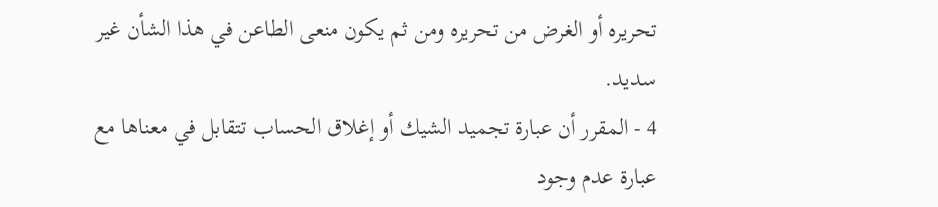تحريره أو الغرض من تحريره ومن ثم يكون منعى الطاعن في هذا الشأن غير سديد.
4 - المقرر أن عبارة تجميد الشيك أو إغلاق الحساب تتقابل في معناها مع عبارة عدم وجود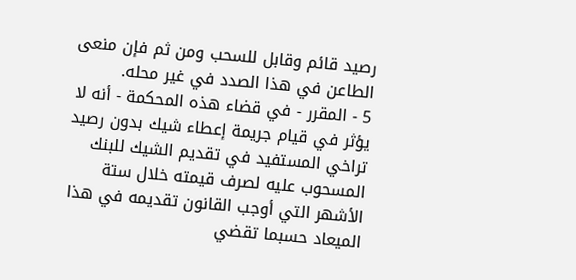رصيد قائم وقابل للسحب ومن ثم فإن منعى الطاعن في هذا الصدد في غير محله.
5 - المقرر - في قضاء هذه المحكمة - أنه لا يؤثر في قيام جريمة إعطاء شيك بدون رصيد تراخي المستفيد في تقديم الشيك للبنك المسحوب عليه لصرف قيمته خلال ستة الأشهر التي أوجب القانون تقديمه في هذا الميعاد حسبما تقضي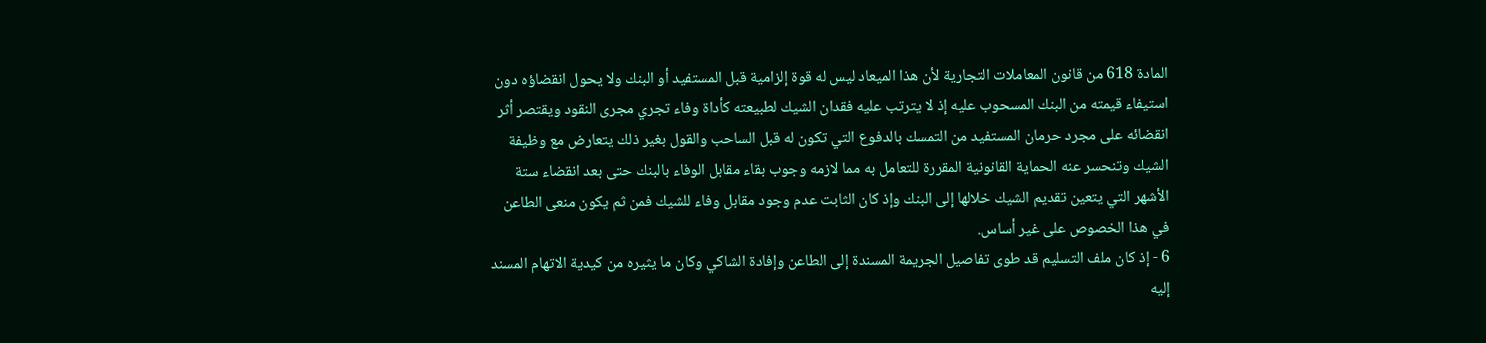المادة 618 من قانون المعاملات التجارية لأن هذا الميعاد ليس له قوة إلزامية قبل المستفيد أو البنك ولا يحول انقضاؤه دون استيفاء قيمته من البنك المسحوب عليه إذ لا يترتب عليه فقدان الشيك لطبيعته كأداة وفاء تجري مجرى النقود ويقتصر أثر انقضائه على مجرد حرمان المستفيد من التمسك بالدفوع التي تكون له قبل الساحب والقول بغير ذلك يتعارض مع وظيفة الشيك وتنحسر عنه الحماية القانونية المقررة للتعامل به مما لازمه وجوب بقاء مقابل الوفاء بالبنك حتى بعد انقضاء ستة الأشهر التي يتعين تقديم الشيك خلالها إلى البنك وإذ كان الثابت عدم وجود مقابل وفاء للشيك فمن ثم يكون منعى الطاعن في هذا الخصوص على غير أساس.
6 - إذ كان ملف التسليم قد طوى تفاصيل الجريمة المسندة إلى الطاعن وإفادة الشاكي وكان ما يثيره من كيدية الاتهام المسند إليه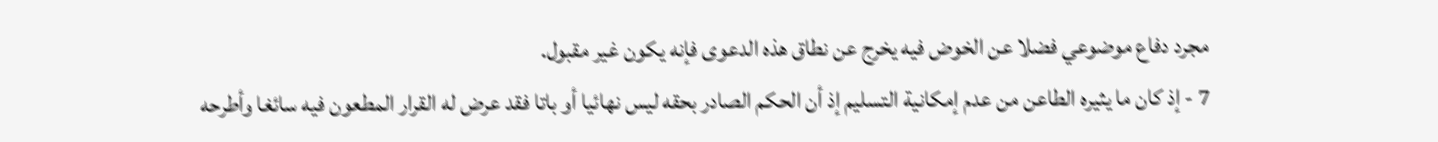مجرد دفاع موضوعي فضلا عن الخوض فيه يخرج عن نطاق هذه الدعوى فإنه يكون غير مقبول.
7 - إذ كان ما يثيره الطاعن من عدم إمكانية التسليم إذ أن الحكم الصادر بحقه ليس نهائيا أو باتا فقد عرض له القرار المطعون فيه سائغا وأطرحه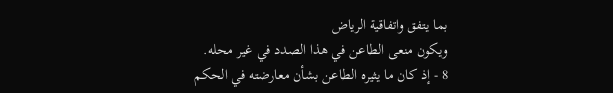بما يتفق واتفاقية الرياض
ويكون منعى الطاعن في هذا الصدد في غير محله.
8 - إذ كان ما يثيره الطاعن بشأن معارضته في الحكم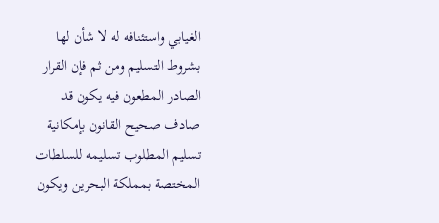الغيابي واستئنافه له لا شأن لها بشروط التسليم ومن ثم فإن القرار الصادر المطعون فيه يكون قد صادف صحيح القانون بإمكانية تسليم المطلوب تسليمه للسلطات المختصة بمملكة البحرين ويكون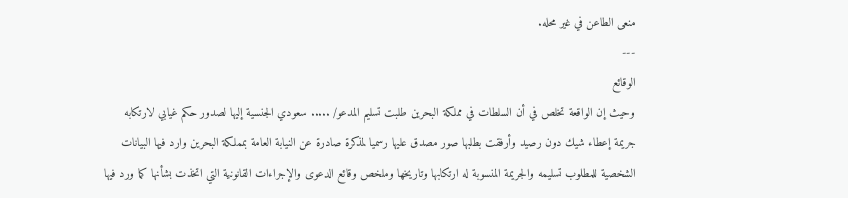منعى الطاعن في غير محله.
---
الوقائع
وحيث إن الواقعة تخلص في أن السلطات في مملكة البحرين طلبت تسليم المدعو/ ..... سعودي الجنسية إليها لصدور حكم غيابي لارتكابه جريمة إعطاء شيك دون رصيد وأرفقت بطلبها صور مصدق عليها رسميا لمذكرة صادرة عن النيابة العامة بمملكة البحرين وارد فيها البيانات الشخصية للمطلوب تسليمه والجريمة المنسوبة له ارتكابها وتاريخها وملخص وقائع الدعوى والإجراءات القانونية التي اتخذت بشأنها كما ورد فيها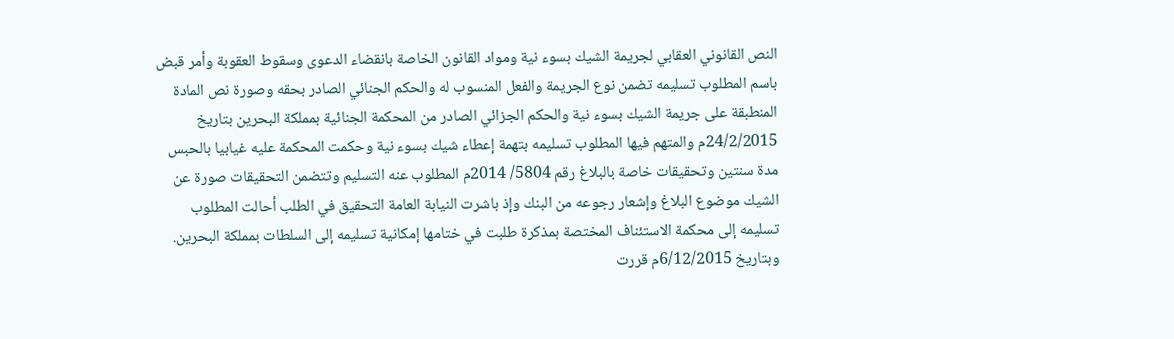النص القانوني العقابي لجريمة الشيك بسوء نية ومواد القانون الخاصة بانقضاء الدعوى وسقوط العقوبة وأمر قبض باسم المطلوب تسليمه تضمن نوع الجريمة والفعل المنسوب له والحكم الجنائي الصادر بحقه وصورة نص المادة المنطبقة على جريمة الشيك بسوء نية والحكم الجزائي الصادر من المحكمة الجنائية بمملكة البحرين بتاريخ 24/2/2015م والمتهم فيها المطلوب تسليمه بتهمة إعطاء شيك بسوء نية وحكمت المحكمة عليه غيابيا بالحبس مدة سنتين وتحقيقات خاصة بالبلاغ رقم 5804/ 2014م المطلوب عنه التسليم وتتضمن التحقيقات صورة عن الشيك موضوع البلاغ وإشعار رجوعه من البنك وإذ باشرت النيابة العامة التحقيق في الطلب أحالت المطلوب تسليمه إلى محكمة الاستئناف المختصة بمذكرة طلبت في ختامها إمكانية تسليمه إلى السلطات بمملكة البحرين.
وبتاريخ 6/12/2015م قررت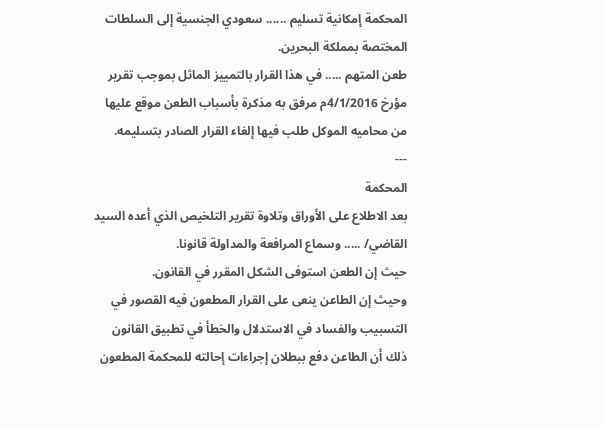المحكمة إمكانية تسليم ...... سعودي الجنسية إلى السلطات المختصة بمملكة البحرين.
طعن المتهم ..... في هذا القرار بالتمييز الماثل بموجب تقرير مؤرخ 4/1/2016م مرفق به مذكرة بأسباب الطعن موقع عليها من محاميه الموكل طلب فيها إلغاء القرار الصادر بتسليمه.
---
المحكمة
بعد الاطلاع على الأوراق وتلاوة تقرير التلخيص الذي أعده السيد القاضي/ ..... وسماع المرافعة والمداولة قانونا.
حيث إن الطعن استوفى الشكل المقرر في القانون.
وحيث إن الطاعن ينعى على القرار المطعون فيه القصور في التسبيب والفساد في الاستدلال والخطأ في تطبيق القانون ذلك أن الطاعن دفع ببطلان إجراءات إحالته للمحكمة المطعون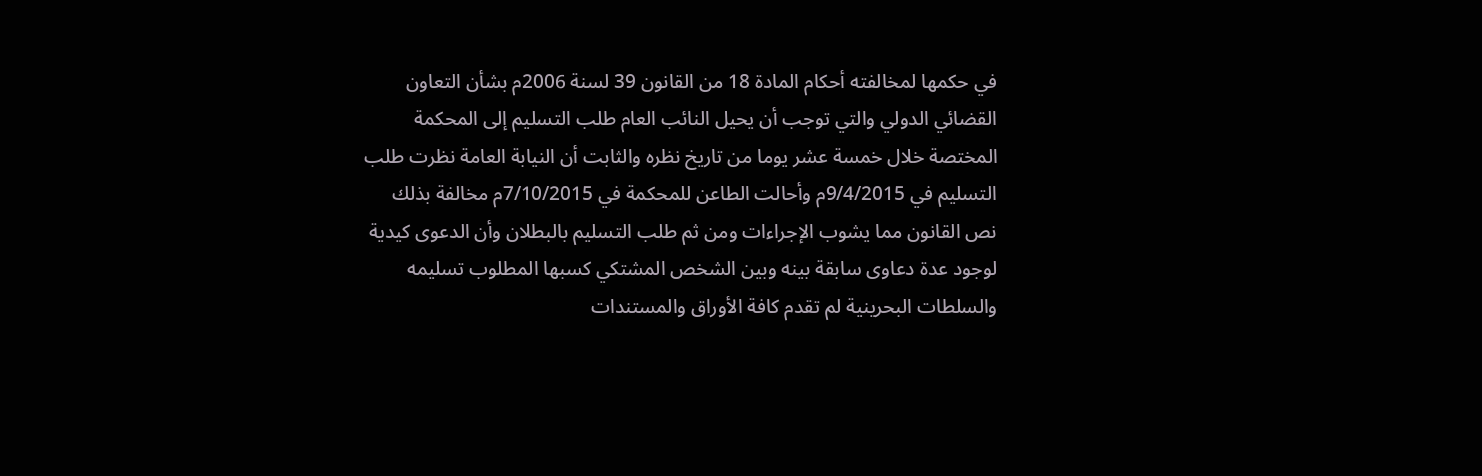في حكمها لمخالفته أحكام المادة 18 من القانون 39 لسنة 2006م بشأن التعاون القضائي الدولي والتي توجب أن يحيل النائب العام طلب التسليم إلى المحكمة المختصة خلال خمسة عشر يوما من تاريخ نظره والثابت أن النيابة العامة نظرت طلب التسليم في 9/4/2015م وأحالت الطاعن للمحكمة في 7/10/2015م مخالفة بذلك نص القانون مما يشوب الإجراءات ومن ثم طلب التسليم بالبطلان وأن الدعوى كيدية لوجود عدة دعاوى سابقة بينه وبين الشخص المشتكي كسبها المطلوب تسليمه والسلطات البحرينية لم تقدم كافة الأوراق والمستندات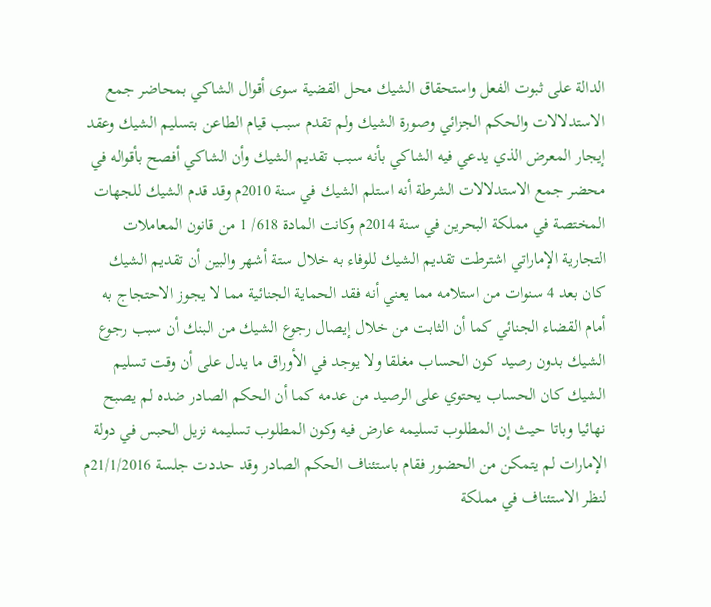الدالة على ثبوت الفعل واستحقاق الشيك محل القضية سوى أقوال الشاكي بمحاضر جمع الاستدلالات والحكم الجزائي وصورة الشيك ولم تقدم سبب قيام الطاعن بتسليم الشيك وعقد إيجار المعرض الذي يدعي فيه الشاكي بأنه سبب تقديم الشيك وأن الشاكي أفصح بأقواله في محضر جمع الاستدلالات الشرطة أنه استلم الشيك في سنة 2010م وقد قدم الشيك للجهات المختصة في مملكة البحرين في سنة 2014م وكانت المادة 618/ 1 من قانون المعاملات التجارية الإماراتي اشترطت تقديم الشيك للوفاء به خلال ستة أشهر والبين أن تقديم الشيك كان بعد 4 سنوات من استلامه مما يعني أنه فقد الحماية الجنائية مما لا يجوز الاحتجاج به أمام القضاء الجنائي كما أن الثابت من خلال إيصال رجوع الشيك من البنك أن سبب رجوع الشيك بدون رصيد كون الحساب مغلقا ولا يوجد في الأوراق ما يدل على أن وقت تسليم الشيك كان الحساب يحتوي على الرصيد من عدمه كما أن الحكم الصادر ضده لم يصبح نهائيا وباتا حيث إن المطلوب تسليمه عارض فيه وكون المطلوب تسليمه نزيل الحبس في دولة الإمارات لم يتمكن من الحضور فقام باستئناف الحكم الصادر وقد حددت جلسة 21/1/2016م لنظر الاستئناف في مملكة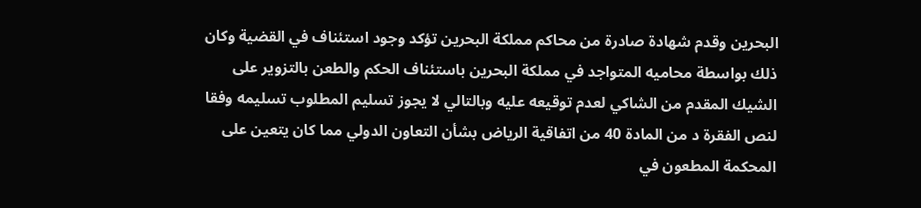البحرين وقدم شهادة صادرة من محاكم مملكة البحرين تؤكد وجود استئناف في القضية وكان ذلك بواسطة محاميه المتواجد في مملكة البحرين باستئناف الحكم والطعن بالتزوير على الشيك المقدم من الشاكي لعدم توقيعه عليه وبالتالي لا يجوز تسليم المطلوب تسليمه وفقا لنص الفقرة د من المادة 40 من اتفاقية الرياض بشأن التعاون الدولي مما كان يتعين على المحكمة المطعون في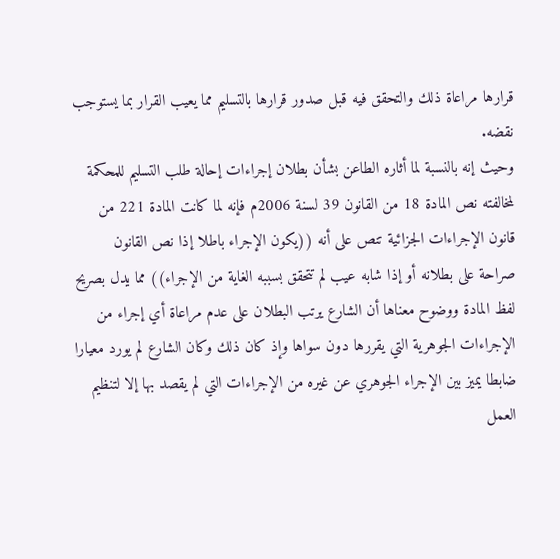قرارها مراعاة ذلك والتحقق فيه قبل صدور قرارها بالتسليم مما يعيب القرار بما يستوجب نقضه.
وحيث إنه بالنسبة لما أثاره الطاعن بشأن بطلان إجراءات إحالة طلب التسليم للمحكمة لمخالفته نص المادة 18 من القانون 39 لسنة 2006م فإنه لما كانت المادة 221 من قانون الإجراءات الجزائية تنص على أنه ((يكون الإجراء باطلا إذا نص القانون صراحة على بطلانه أو إذا شابه عيب لم تتحقق بسببه الغاية من الإجراء)) مما يدل بصريح لفظ المادة ووضوح معناها أن الشارع يرتب البطلان على عدم مراعاة أي إجراء من الإجراءات الجوهرية التي يقررها دون سواها وإذ كان ذلك وكان الشارع لم يورد معيارا ضابطا يميز بين الإجراء الجوهري عن غيره من الإجراءات التي لم يقصد بها إلا لتنظيم العمل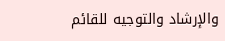والإرشاد والتوجيه للقائم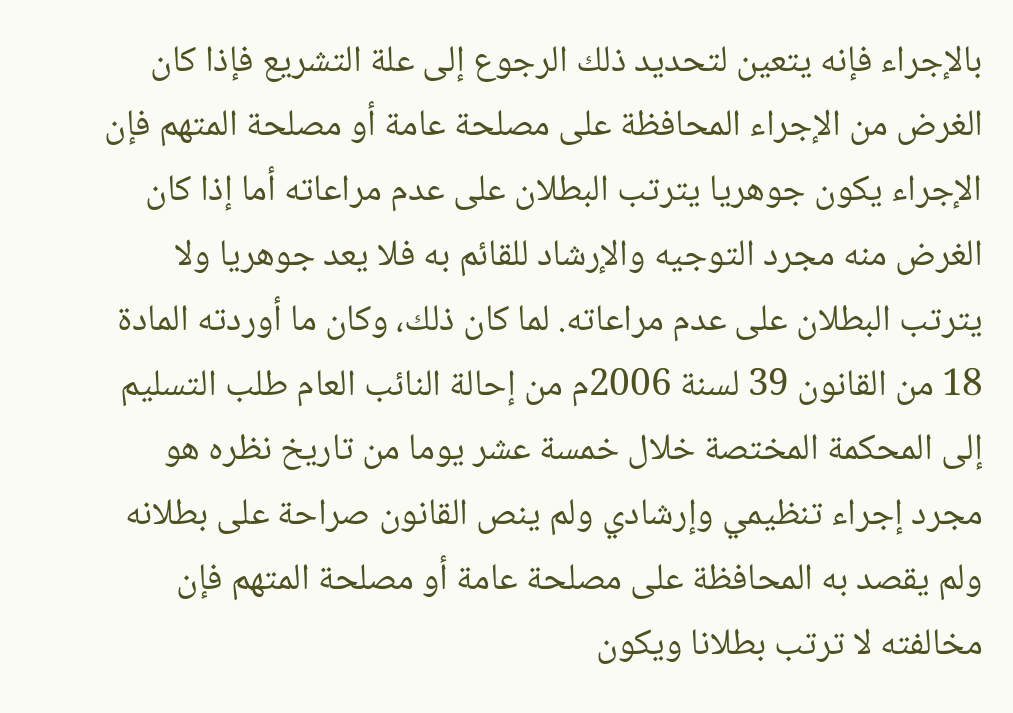بالإجراء فإنه يتعين لتحديد ذلك الرجوع إلى علة التشريع فإذا كان الغرض من الإجراء المحافظة على مصلحة عامة أو مصلحة المتهم فإن الإجراء يكون جوهريا يترتب البطلان على عدم مراعاته أما إذا كان الغرض منه مجرد التوجيه والإرشاد للقائم به فلا يعد جوهريا ولا يترتب البطلان على عدم مراعاته. لما كان ذلك، وكان ما أوردته المادة 18 من القانون 39 لسنة 2006م من إحالة النائب العام طلب التسليم إلى المحكمة المختصة خلال خمسة عشر يوما من تاريخ نظره هو مجرد إجراء تنظيمي وإرشادي ولم ينص القانون صراحة على بطلانه ولم يقصد به المحافظة على مصلحة عامة أو مصلحة المتهم فإن مخالفته لا ترتب بطلانا ويكون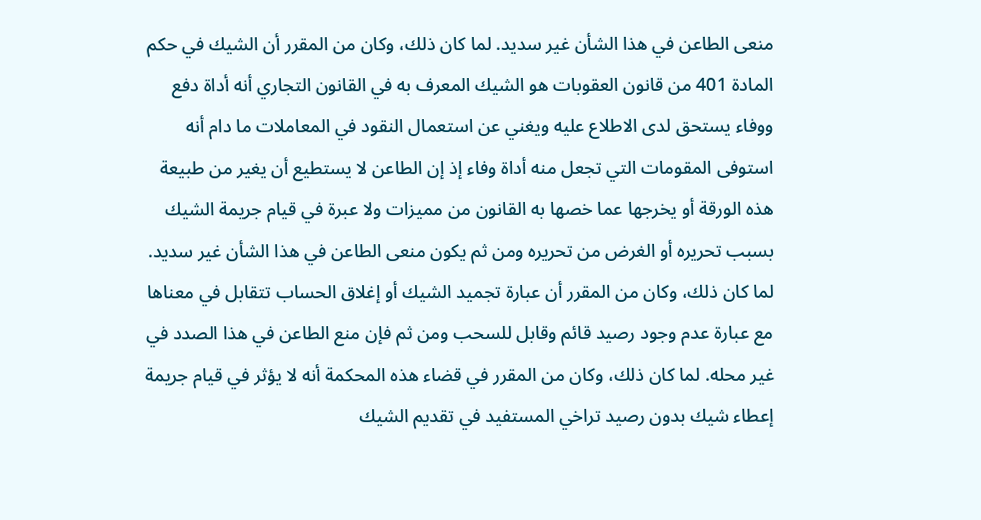منعى الطاعن في هذا الشأن غير سديد. لما كان ذلك، وكان من المقرر أن الشيك في حكم المادة 401 من قانون العقوبات هو الشيك المعرف به في القانون التجاري أنه أداة دفع ووفاء يستحق لدى الاطلاع عليه ويغني عن استعمال النقود في المعاملات ما دام أنه استوفى المقومات التي تجعل منه أداة وفاء إذ إن الطاعن لا يستطيع أن يغير من طبيعة هذه الورقة أو يخرجها عما خصها به القانون من مميزات ولا عبرة في قيام جريمة الشيك بسبب تحريره أو الغرض من تحريره ومن ثم يكون منعى الطاعن في هذا الشأن غير سديد. لما كان ذلك، وكان من المقرر أن عبارة تجميد الشيك أو إغلاق الحساب تتقابل في معناها مع عبارة عدم وجود رصيد قائم وقابل للسحب ومن ثم فإن منع الطاعن في هذا الصدد في غير محله. لما كان ذلك، وكان من المقرر في قضاء هذه المحكمة أنه لا يؤثر في قيام جريمة إعطاء شيك بدون رصيد تراخي المستفيد في تقديم الشيك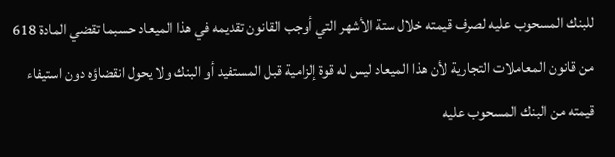للبنك المسحوب عليه لصرف قيمته خلال ستة الأشهر التي أوجب القانون تقديمه في هذا الميعاد حسبما تقضي المادة 618 من قانون المعاملات التجارية لأن هذا الميعاد ليس له قوة إلزامية قبل المستفيد أو البنك ولا يحول انقضاؤه دون استيفاء قيمته من البنك المسحوب عليه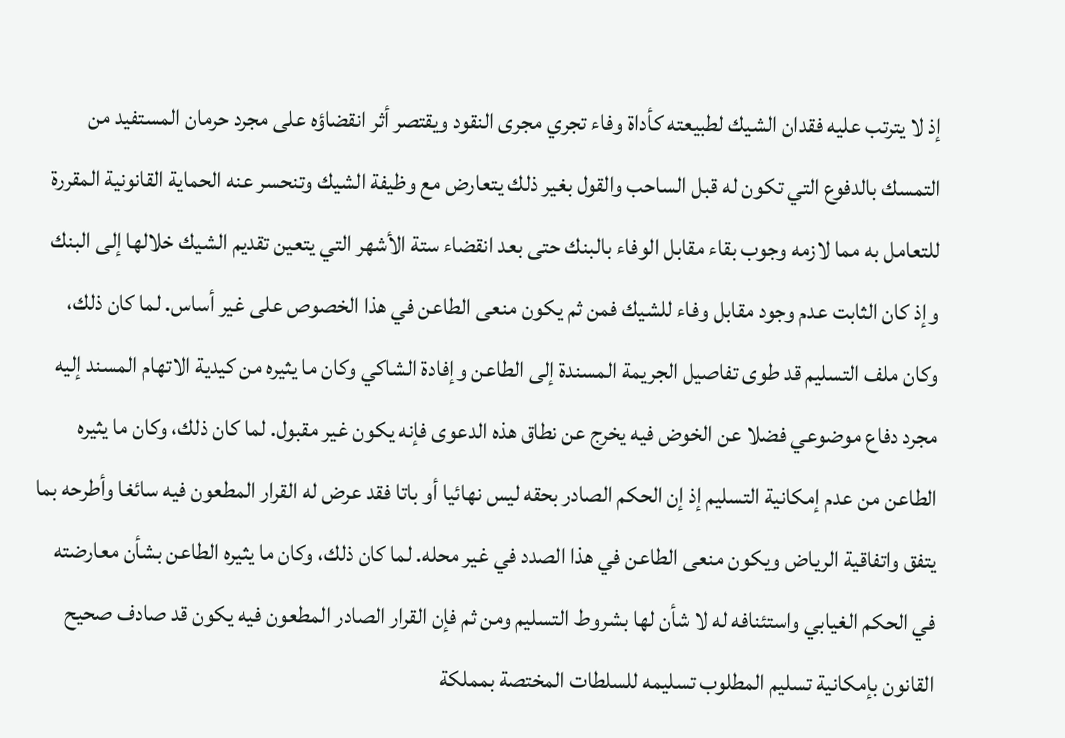إذ لا يترتب عليه فقدان الشيك لطبيعته كأداة وفاء تجري مجرى النقود ويقتصر أثر انقضاؤه على مجرد حرمان المستفيد من التمسك بالدفوع التي تكون له قبل الساحب والقول بغير ذلك يتعارض مع وظيفة الشيك وتنحسر عنه الحماية القانونية المقررة للتعامل به مما لازمه وجوب بقاء مقابل الوفاء بالبنك حتى بعد انقضاء ستة الأشهر التي يتعين تقديم الشيك خلالها إلى البنك وإذ كان الثابت عدم وجود مقابل وفاء للشيك فمن ثم يكون منعى الطاعن في هذا الخصوص على غير أساس. لما كان ذلك، وكان ملف التسليم قد طوى تفاصيل الجريمة المسندة إلى الطاعن وإفادة الشاكي وكان ما يثيره من كيدية الاتهام المسند إليه مجرد دفاع موضوعي فضلا عن الخوض فيه يخرج عن نطاق هذه الدعوى فإنه يكون غير مقبول. لما كان ذلك، وكان ما يثيره الطاعن من عدم إمكانية التسليم إذ إن الحكم الصادر بحقه ليس نهائيا أو باتا فقد عرض له القرار المطعون فيه سائغا وأطرحه بما يتفق واتفاقية الرياض ويكون منعى الطاعن في هذا الصدد في غير محله. لما كان ذلك، وكان ما يثيره الطاعن بشأن معارضته في الحكم الغيابي واستئنافه له لا شأن لها بشروط التسليم ومن ثم فإن القرار الصادر المطعون فيه يكون قد صادف صحيح القانون بإمكانية تسليم المطلوب تسليمه للسلطات المختصة بمملكة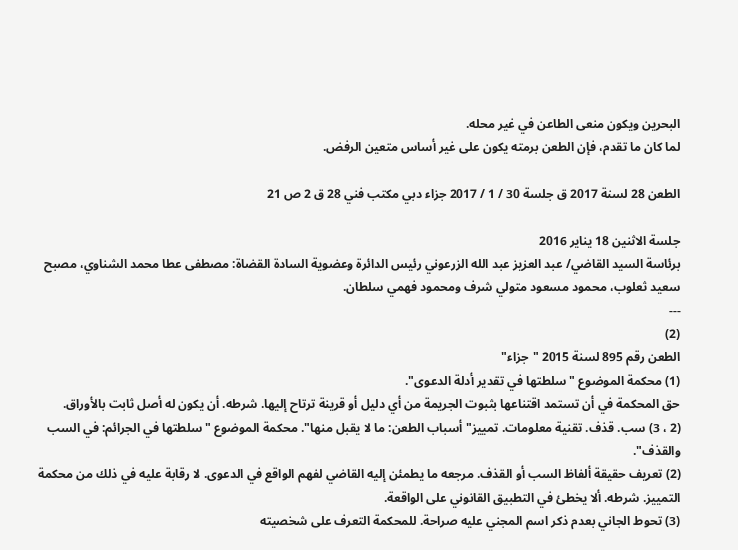البحرين ويكون منعى الطاعن في غير محله.
لما كان ما تقدم، فإن الطعن برمته يكون على غير أساس متعين الرفض.

الطعن 28 لسنة 2017 ق جلسة 30 / 1 / 2017 جزاء دبي مكتب فني 28 ق 2 ص 21

جلسة الاثنين 18 يناير 2016
برئاسة السيد القاضي/ عبد العزيز عبد الله الزرعوني رئيس الدائرة وعضوية السادة القضاة: مصطفى عطا محمد الشناوي، مصبح سعيد ثعلوب، محمود مسعود متولي شرف ومحمود فهمي سلطان.
---
(2)
الطعن رقم 895 لسنة 2015 "جزاء"
(1) محكمة الموضوع "سلطتها في تقدير أدلة الدعوى".
حق المحكمة في أن تستمد اقتناعها بثبوت الجريمة من أي دليل أو قرينة ترتاح إليها. شرطه. أن يكون له أصل ثابت بالأوراق.
(2 ، 3) سب. قذف. تقنية معلومات. تمييز" أسباب الطعن: ما لا يقبل منها". محكمة الموضوع "سلطتها في الجرائم: في السب والقذف".
(2) تعريف حقيقة ألفاظ السب أو القذف. مرجعه ما يطمئن إليه القاضي لفهم الواقع في الدعوى. لا رقابة عليه في ذلك من محكمة التمييز. شرطه. ألا يخطئ في التطبيق القانوني على الواقعة.
(3) تحوط الجاني بعدم ذكر اسم المجني عليه صراحة. للمحكمة التعرف على شخصيته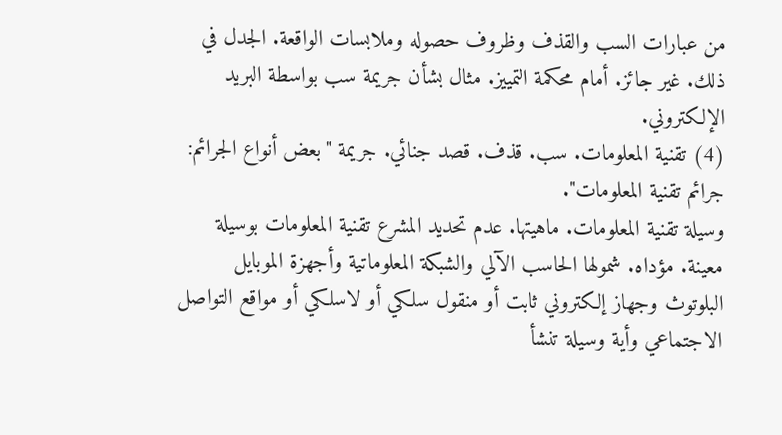من عبارات السب والقذف وظروف حصوله وملابسات الواقعة. الجدل في ذلك. غير جائز. أمام محكمة التمييز. مثال بشأن جريمة سب بواسطة البريد الإلكتروني.
(4) تقنية المعلومات. سب. قذف. قصد جنائي. جريمة "بعض أنواع الجرائم: جرائم تقنية المعلومات".
وسيلة تقنية المعلومات. ماهيتها. عدم تحديد المشرع تقنية المعلومات بوسيلة معينة. مؤداه. شمولها الحاسب الآلي والشبكة المعلوماتية وأجهزة الموبايل البلوتوث وجهاز إلكتروني ثابت أو منقول سلكي أو لاسلكي أو مواقع التواصل الاجتماعي وأية وسيلة تنشأ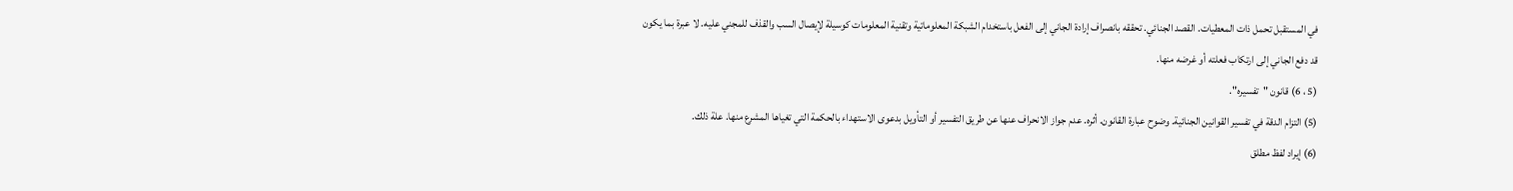في المستقبل تحمل ذات المعطيات. القصد الجنائي. تحققه بانصراف إرادة الجاني إلى الفعل باستخدام الشبكة المعلوماتية وتقنية المعلومات كوسيلة لإيصال السب والقذف للمجني عليه. لا عبرة بما يكون قد دفع الجاني إلى ارتكاب فعلته أو غرضه منها.
(5 ، 6) قانون "تفسيره".
(5) التزام الدقة في تفسير القوانين الجنائية. وضوح عبارة القانون. أثره. عدم جواز الانحراف عنها عن طريق التفسير أو التأويل بدعوى الاستهداء بالحكمة التي تغياها المشرع منها. علة ذلك.
(6) إيراد لفظ مطلق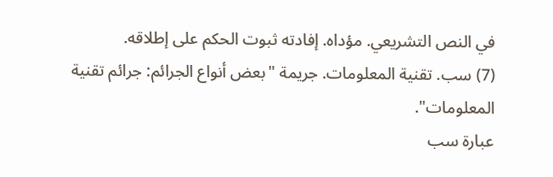في النص التشريعي. مؤداه. إفادته ثبوت الحكم على إطلاقه.
(7) سب. تقنية المعلومات. جريمة "بعض أنواع الجرائم: جرائم تقنية المعلومات".
عبارة سب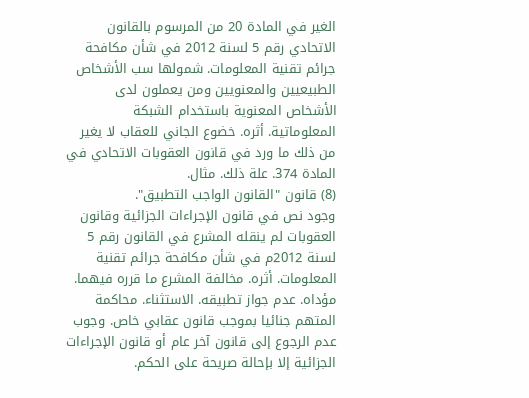الغير في المادة 20 من المرسوم بالقانون الاتحادي رقم 5 لسنة 2012 في شأن مكافحة جرائم تقنية المعلومات. شمولها سب الأشخاص الطبيعيين والمعنويين ومن يعملون لدى الأشخاص المعنوية باستخدام الشبكة المعلوماتية. أثره. خضوع الجاني للعقاب لا يغير من ذلك ما ورد في قانون العقوبات الاتحادي في المادة 374. علة ذلك. مثال.
(8) قانون "القانون الواجب التطبيق".
وجود نص في قانون الإجراءات الجزائية وقانون العقوبات لم ينقله المشرع في القانون رقم 5 لسنة 2012م في شأن مكافحة جرائم تقنية المعلومات. أثره. مخالفة المشرع ما قرره فيهما. مؤداه. عدم جواز تطبيقه. الاستثناء. محاكمة المتهم جنائيا بموجب قانون عقابي خاص. وجوب عدم الرجوع إلى قانون آخر عام أو قانون الإجراءات الجزائية إلا بإحالة صريحة على الحكم.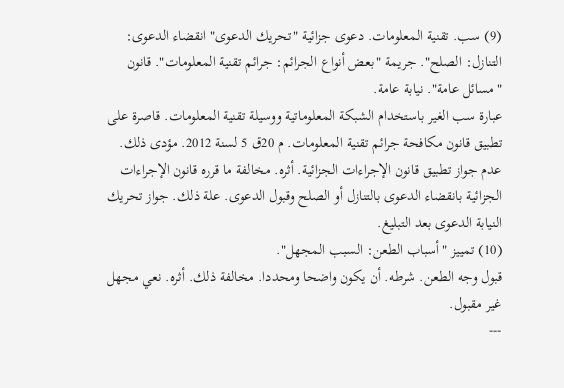(9) سب. تقنية المعلومات. دعوى جزائية "تحريك الدعوى" انقضاء الدعوى: التنازل: الصلح". جريمة "بعض أنواع الجرائم: جرائم تقنية المعلومات". قانون "مسائل عامة". نيابة عامة.
عبارة سب الغير باستخدام الشبكة المعلوماتية ووسيلة تقنية المعلومات. قاصرة على تطبيق قانون مكافحة جرائم تقنية المعلومات. م 20ق 5 لسنة 2012. مؤدى ذلك. عدم جواز تطبيق قانون الإجراءات الجزائية. أثره. مخالفة ما قرره قانون الإجراءات الجزائية بانقضاء الدعوى بالتنازل أو الصلح وقبول الدعوى. علة ذلك. جواز تحريك النيابة الدعوى بعد التبليغ.
(10) تمييز "أسباب الطعن: السبب المجهل".
قبول وجه الطعن. شرطه. أن يكون واضحا ومحددا. مخالفة ذلك. أثره. نعي مجهل غير مقبول.
---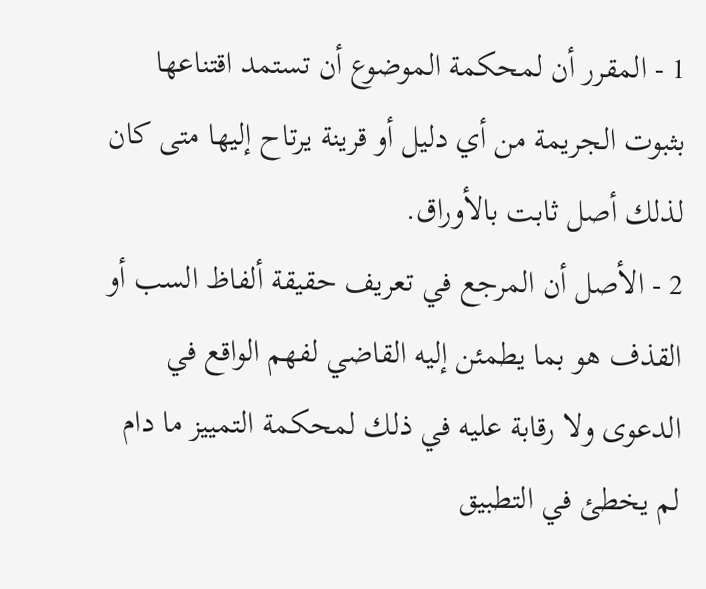1 - المقرر أن لمحكمة الموضوع أن تستمد اقتناعها بثبوت الجريمة من أي دليل أو قرينة يرتاح إليها متى كان لذلك أصل ثابت بالأوراق.
2 - الأصل أن المرجع في تعريف حقيقة ألفاظ السب أو القذف هو بما يطمئن إليه القاضي لفهم الواقع في الدعوى ولا رقابة عليه في ذلك لمحكمة التمييز ما دام لم يخطئ في التطبيق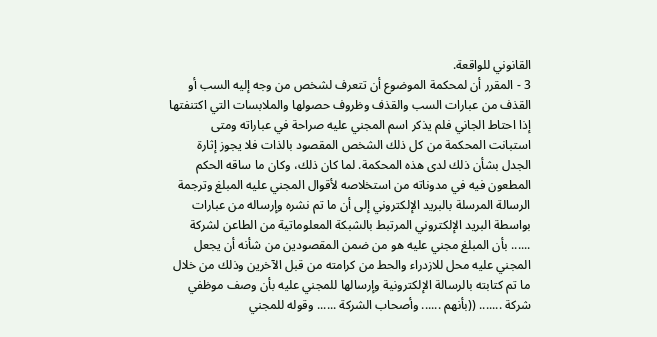القانوني للواقعة.
3 - المقرر أن لمحكمة الموضوع أن تتعرف لشخص من وجه إليه السب أو القذف من عبارات السب والقذف وظروف حصولها والملابسات التي اكتنفتها إذا احتاط الجاني فلم يذكر اسم المجني عليه صراحة في عباراته ومتى استبانت المحكمة من كل ذلك الشخص المقصود بالذات فلا يجوز إثارة الجدل بشأن ذلك لدى هذه المحكمة. لما كان ذلك، وكان ما ساقه الحكم المطعون فيه في مدوناته من استخلاصه لأقوال المجني عليه المبلغ وترجمة الرسالة المرسلة بالبريد الإلكتروني إلى أن ما تم نشره وإرساله من عبارات بواسطة البريد الإلكتروني المرتبط بالشبكة المعلوماتية من الطاعن لشركة ...... بأن المبلغ مجني عليه هو من ضمن المقصودين من شأنه أن يجعل المجني عليه محل للازدراء والحط من كرامته من قبل الآخرين وذلك من خلال ما تم كتابته بالرسالة الإلكترونية وإرسالها للمجني عليه بأن وصف موظفي شركة ....... ((بأنهم ...... وأصحاب الشركة ...... وقوله للمجني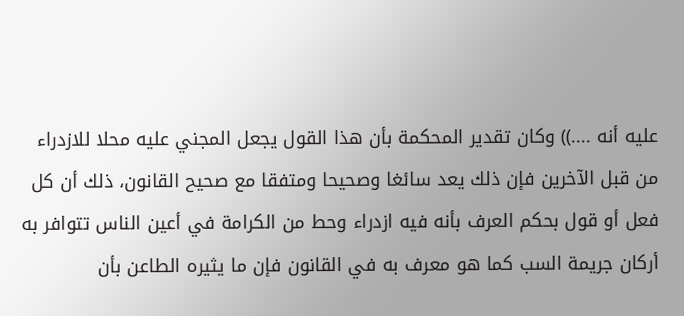عليه أنه ....)) وكان تقدير المحكمة بأن هذا القول يجعل المجني عليه محلا للازدراء من قبل الآخرين فإن ذلك يعد سائغا وصحيحا ومتفقا مع صحيح القانون، ذلك أن كل فعل أو قول بحكم العرف بأنه فيه ازدراء وحط من الكرامة في أعين الناس تتوافر به أركان جريمة السب كما هو معرف به في القانون فإن ما يثيره الطاعن بأن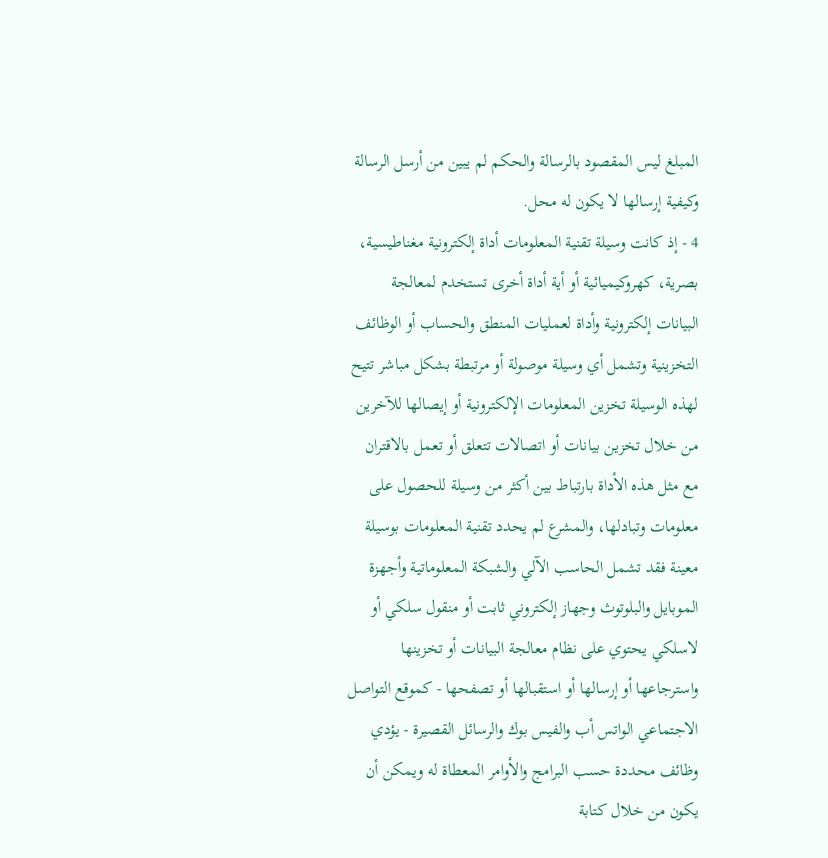المبلغ ليس المقصود بالرسالة والحكم لم يبين من أرسل الرسالة وكيفية إرسالها لا يكون له محل.
4 - إذ كانت وسيلة تقنية المعلومات أداة إلكترونية مغناطيسية، بصرية، كهروكيميائية أو أية أداة أخرى تستخدم لمعالجة البيانات إلكترونية وأداة لعمليات المنطق والحساب أو الوظائف التخزينية وتشمل أي وسيلة موصولة أو مرتبطة بشكل مباشر تتيح لهذه الوسيلة تخزين المعلومات الإلكترونية أو إيصالها للآخرين من خلال تخزين بيانات أو اتصالات تتعلق أو تعمل بالاقتران مع مثل هذه الأداة بارتباط بين أكثر من وسيلة للحصول على معلومات وتبادلها، والمشرع لم يحدد تقنية المعلومات بوسيلة معينة فقد تشمل الحاسب الآلي والشبكة المعلوماتية وأجهزة الموبايل والبلوتوث وجهاز إلكتروني ثابت أو منقول سلكي أو لاسلكي يحتوي على نظام معالجة البيانات أو تخزينها واسترجاعها أو إرسالها أو استقبالها أو تصفحها - كموقع التواصل الاجتماعي الواتس أب والفيس بوك والرسائل القصيرة - يؤدي وظائف محددة حسب البرامج والأوامر المعطاة له ويمكن أن يكون من خلال كتابة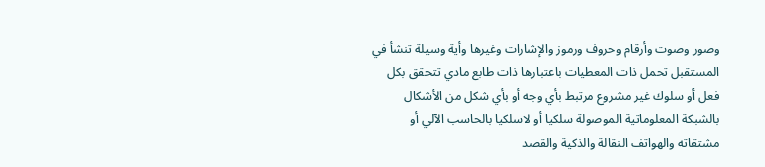وصور وصوت وأرقام وحروف ورموز والإشارات وغيرها وأية وسيلة تنشأ في المستقبل تحمل ذات المعطيات باعتبارها ذات طابع مادي تتحقق بكل فعل أو سلوك غير مشروع مرتبط بأي وجه أو بأي شكل من الأشكال بالشبكة المعلوماتية الموصولة سلكيا أو لاسلكيا بالحاسب الآلي أو مشتقاته والهواتف النقالة والذكية والقصد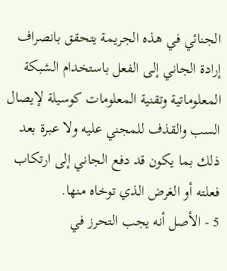الجنائي في هذه الجريمة يتحقق بانصراف إرادة الجاني إلى الفعل باستخدام الشبكة المعلوماتية وتقنية المعلومات كوسيلة لإيصال السب والقذف للمجني عليه ولا عبرة بعد ذلك بما يكون قد دفع الجاني إلى ارتكاب فعلته أو الغرض الذي توخاه منها.
5 - الأصل أنه يجب التحرز في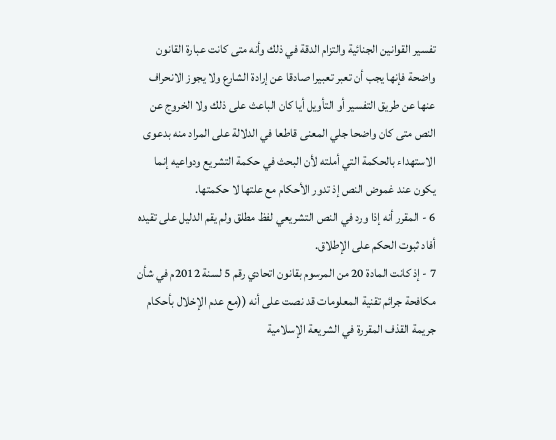تفسير القوانين الجنائية والتزام الدقة في ذلك وأنه متى كانت عبارة القانون واضحة فإنها يجب أن تعبر تعبيرا صادقا عن إرادة الشارع ولا يجوز الانحراف عنها عن طريق التفسير أو التأويل أيا كان الباعث على ذلك ولا الخروج عن النص متى كان واضحا جلي المعنى قاطعا في الدلالة على المراد منه بدعوى الاستهداء بالحكمة التي أملته لأن البحث في حكمة التشريع ودواعيه إنما يكون عند غموض النص إذ تدور الأحكام مع علتها لا حكمتها.
6 - المقرر أنه إذا ورد في النص التشريعي لفظ مطلق ولم يقم الدليل على تقيده أفاد ثبوت الحكم على الإطلاق.
7 - إذ كانت المادة 20 من المرسوم بقانون اتحادي رقم 5 لسنة 2012م في شأن مكافحة جرائم تقنية المعلومات قد نصت على أنه ((مع عدم الإخلال بأحكام جريمة القذف المقررة في الشريعة الإسلامية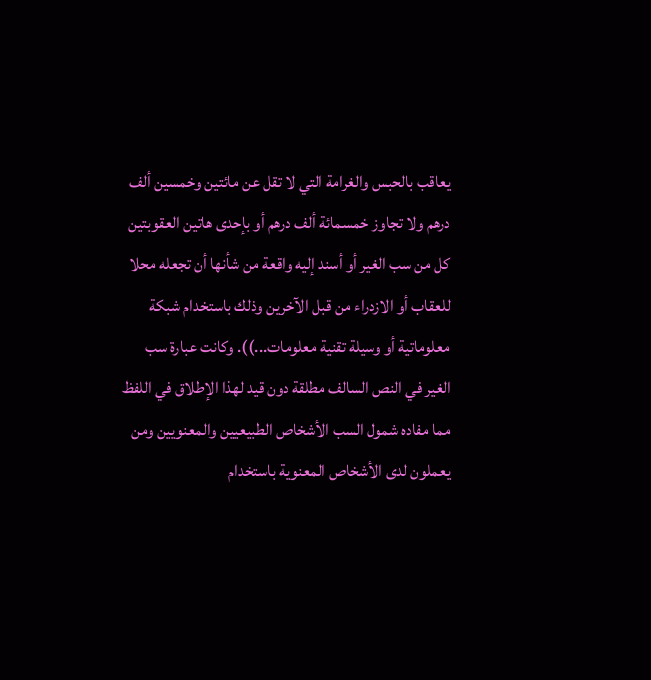يعاقب بالحبس والغرامة التي لا تقل عن مائتين وخمسين ألف درهم ولا تجاوز خمسمائة ألف درهم أو بإحدى هاتين العقوبتين كل من سب الغير أو أسند إليه واقعة من شأنها أن تجعله محلا للعقاب أو الازدراء من قبل الآخرين وذلك باستخدام شبكة معلوماتية أو وسيلة تقنية معلومات...)). وكانت عبارة سب الغير في النص السالف مطلقة دون قيد لهذا الإطلاق في اللفظ مما مفاده شمول السب الأشخاص الطبيعيين والمعنويين ومن يعملون لدى الأشخاص المعنوية باستخدام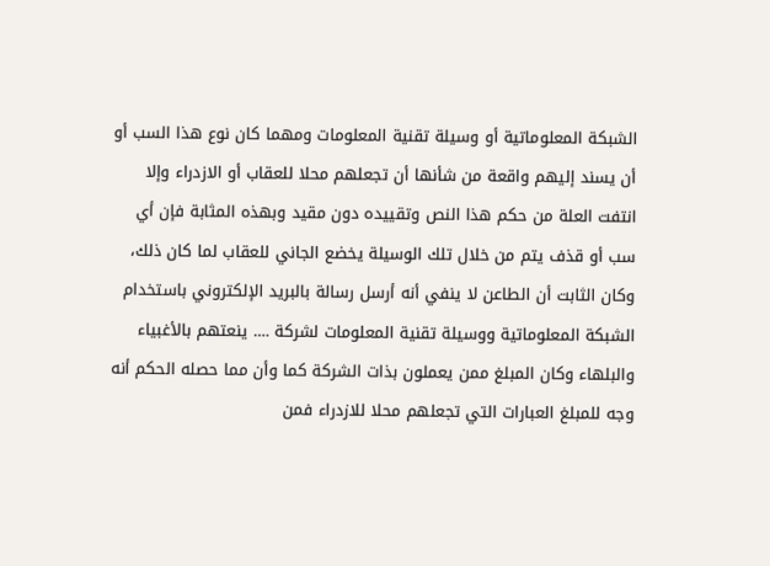الشبكة المعلوماتية أو وسيلة تقنية المعلومات ومهما كان نوع هذا السب أو أن يسند إليهم واقعة من شأنها أن تجعلهم محلا للعقاب أو الازدراء وإلا انتفت العلة من حكم هذا النص وتقييده دون مقيد وبهذه المثابة فإن أي سب أو قذف يتم من خلال تلك الوسيلة يخضع الجاني للعقاب لما كان ذلك، وكان الثابت أن الطاعن لا ينفي أنه أرسل رسالة بالبريد الإلكتروني باستخدام الشبكة المعلوماتية ووسيلة تقنية المعلومات لشركة .... ينعتهم بالأغبياء والبلهاء وكان المبلغ ممن يعملون بذات الشركة كما وأن مما حصله الحكم أنه وجه للمبلغ العبارات التي تجعلهم محلا للازدراء فمن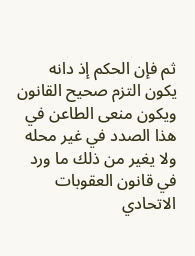ثم فإن الحكم إذ دانه يكون التزم صحيح القانون ويكون منعى الطاعن في هذا الصدد في غير محله ولا يغير من ذلك ما ورد في قانون العقوبات الاتحادي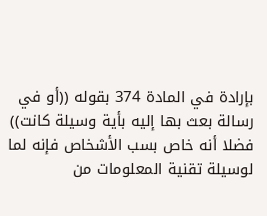بإرادة في المادة 374 بقوله ((أو في رسالة بعث بها إليه بأية وسيلة كانت)) فضلا أنه خاص بسب الأشخاص فإنه لما لوسيلة تقنية المعلومات من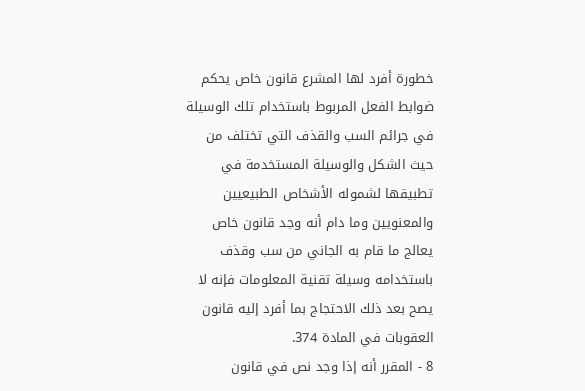خطورة أفرد لها المشرع قانون خاص يحكم ضوابط الفعل المربوط باستخدام تلك الوسيلة في جرائم السب والقذف التي تختلف من حيث الشكل والوسيلة المستخدمة في تطبيقها لشموله الأشخاص الطبيعيين والمعنويين وما دام أنه وجد قانون خاص يعالج ما قام به الجاني من سب وقذف باستخدامه وسيلة تقنية المعلومات فإنه لا يصح بعد ذلك الاحتجاج بما أفرد إليه قانون العقوبات في المادة 374.
8 - المقرر أنه إذا وجد نص في قانون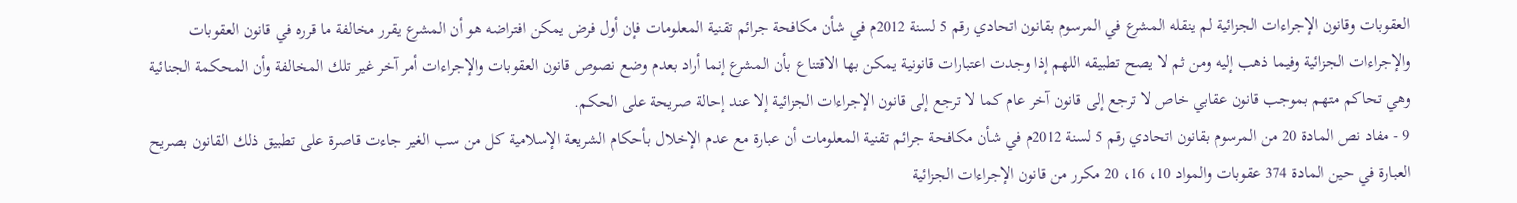العقوبات وقانون الإجراءات الجزائية لم ينقله المشرع في المرسوم بقانون اتحادي رقم 5 لسنة 2012م في شأن مكافحة جرائم تقنية المعلومات فإن أول فرض يمكن افتراضه هو أن المشرع يقرر مخالفة ما قرره في قانون العقوبات والإجراءات الجزائية وفيما ذهب إليه ومن ثم لا يصح تطبيقه اللهم إذا وجدت اعتبارات قانونية يمكن بها الاقتناع بأن المشرع إنما أراد بعدم وضع نصوص قانون العقوبات والإجراءات أمر آخر غير تلك المخالفة وأن المحكمة الجنائية وهي تحاكم متهم بموجب قانون عقابي خاص لا ترجع إلى قانون آخر عام كما لا ترجع إلى قانون الإجراءات الجزائية إلا عند إحالة صريحة على الحكم.
9 - مفاد نص المادة 20 من المرسوم بقانون اتحادي رقم 5 لسنة 2012م في شأن مكافحة جرائم تقنية المعلومات أن عبارة مع عدم الإخلال بأحكام الشريعة الإسلامية كل من سب الغير جاءت قاصرة على تطبيق ذلك القانون بصريح العبارة في حين المادة 374 عقوبات والمواد 10، 16، 20 مكرر من قانون الإجراءات الجزائية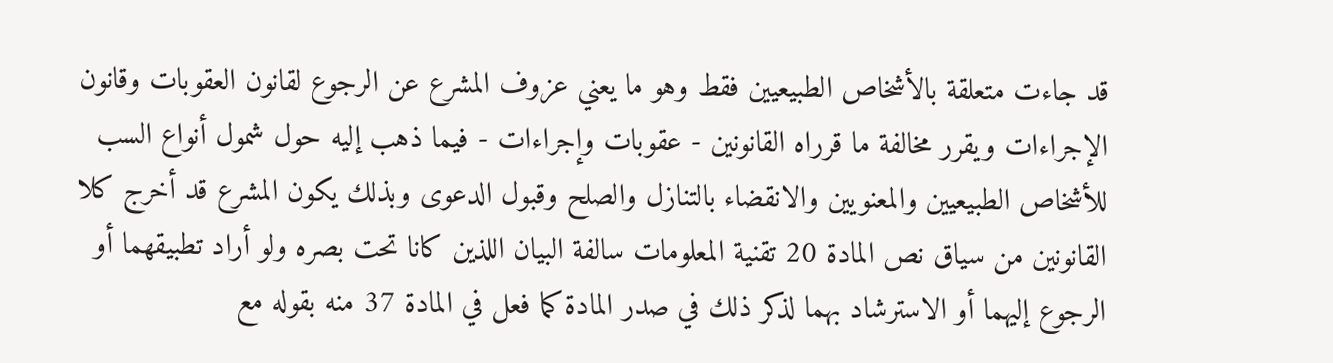قد جاءت متعلقة بالأشخاص الطبيعيين فقط وهو ما يعني عزوف المشرع عن الرجوع لقانون العقوبات وقانون الإجراءات ويقرر مخالفة ما قرراه القانونين - عقوبات وإجراءات - فيما ذهب إليه حول شمول أنواع السب للأشخاص الطبيعيين والمعنويين والانقضاء بالتنازل والصلح وقبول الدعوى وبذلك يكون المشرع قد أخرج كلا القانونين من سياق نص المادة 20 تقنية المعلومات سالفة البيان اللذين كانا تحت بصره ولو أراد تطبيقهما أو الرجوع إليهما أو الاسترشاد بهما لذكر ذلك في صدر المادة كما فعل في المادة 37 منه بقوله مع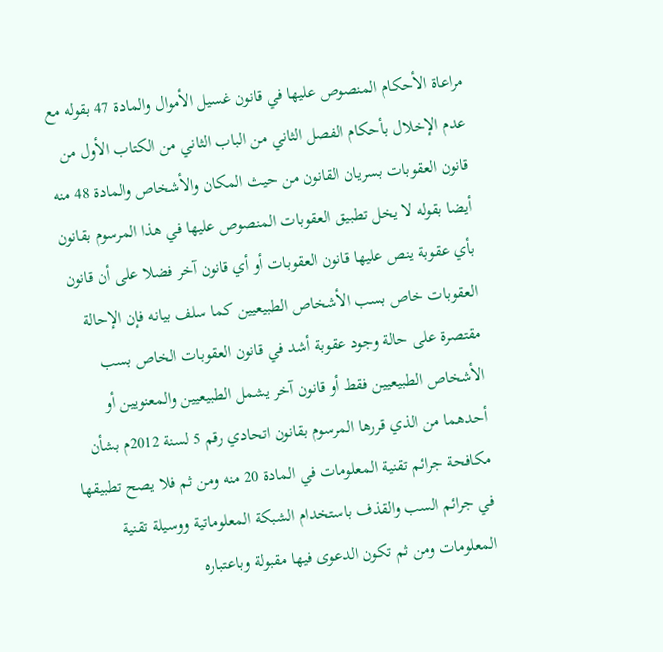مراعاة الأحكام المنصوص عليها في قانون غسيل الأموال والمادة 47 بقوله مع عدم الإخلال بأحكام الفصل الثاني من الباب الثاني من الكتاب الأول من قانون العقوبات بسريان القانون من حيث المكان والأشخاص والمادة 48 منه أيضا بقوله لا يخل تطبيق العقوبات المنصوص عليها في هذا المرسوم بقانون بأي عقوبة ينص عليها قانون العقوبات أو أي قانون آخر فضلا على أن قانون العقوبات خاص بسب الأشخاص الطبيعيين كما سلف بيانه فإن الإحالة مقتصرة على حالة وجود عقوبة أشد في قانون العقوبات الخاص بسب الأشخاص الطبيعيين فقط أو قانون آخر يشمل الطبيعيين والمعنويين أو أحدهما من الذي قررها المرسوم بقانون اتحادي رقم 5 لسنة 2012م بشأن مكافحة جرائم تقنية المعلومات في المادة 20 منه ومن ثم فلا يصح تطبيقها في جرائم السب والقذف باستخدام الشبكة المعلوماتية ووسيلة تقنية المعلومات ومن ثم تكون الدعوى فيها مقبولة وباعتباره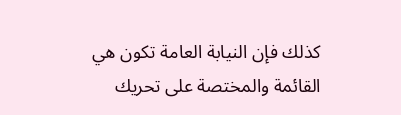كذلك فإن النيابة العامة تكون هي القائمة والمختصة على تحريك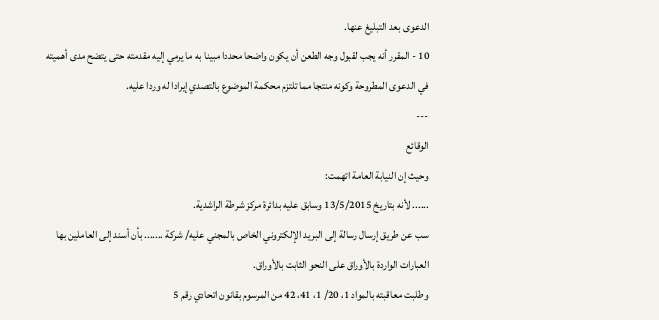الدعوى بعد التبليغ عنها.
10 - المقرر أنه يجب لقبول وجه الطعن أن يكون واضحا محددا مبينا به ما يرمي إليه مقدمته حتى يتضح مدى أهميته في الدعوى المطروحة وكونه منتجا مما تلتزم محكمة الموضوع بالتصدي إيرادا له وردا عليه.
---
الوقائع
وحيث إن النيابة العامة اتهمت:
...... لأنه بتاريخ 13/5/2015 وسابق عليه بدائرة مركز شرطة الراشدية.
سب عن طريق إرسال رسالة إلى البريد الإلكتروني الخاص بالمجني عليه/ شركة ....... بأن أسند إلى العاملين بها العبارات الواردة بالأوراق على النحو الثابت بالأوراق.
وطلبت معاقبته بالمواد 1، 20/ 1، 41، 42 من المرسوم بقانون اتحادي رقم 5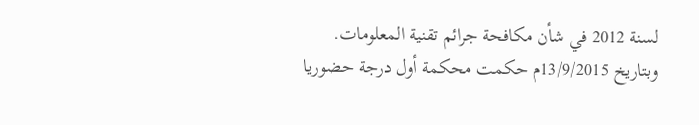لسنة 2012 في شأن مكافحة جرائم تقنية المعلومات.
وبتاريخ 13/9/2015م حكمت محكمة أول درجة حضوريا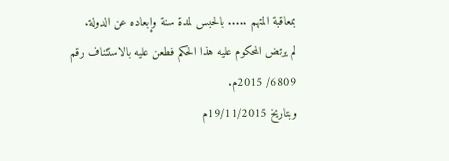بمعاقبة المتهم ..... بالحبس لمدة سنة وإبعاده عن الدولة.
لم يرتض المحكوم عليه هذا الحكم فطعن عليه بالاستئناف رقم 6809/ 2015م.
وبتاريخ 19/11/2015م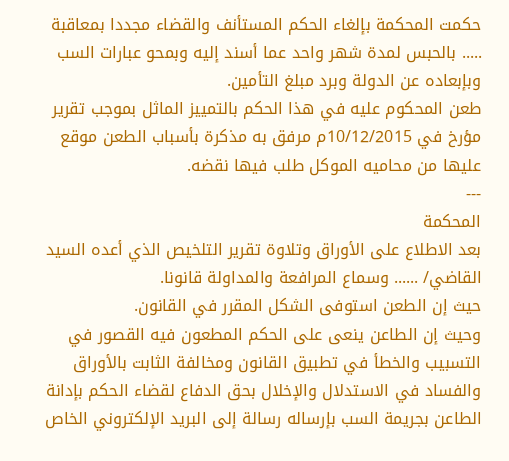حكمت المحكمة بإلغاء الحكم المستأنف والقضاء مجددا بمعاقبة ..... بالحبس لمدة شهر واحد عما أسند إليه وبمحو عبارات السب وبإبعاده عن الدولة وبرد مبلغ التأمين.
طعن المحكوم عليه في هذا الحكم بالتمييز الماثل بموجب تقرير مؤرخ في 10/12/2015م مرفق به مذكرة بأسباب الطعن موقع عليها من محاميه الموكل طلب فيها نقضه.
---
المحكمة
بعد الاطلاع على الأوراق وتلاوة تقرير التلخيص الذي أعده السيد القاضي/ ...... وسماع المرافعة والمداولة قانونا.
حيث إن الطعن استوفى الشكل المقرر في القانون.
وحيث إن الطاعن ينعى على الحكم المطعون فيه القصور في التسبيب والخطأ في تطبيق القانون ومخالفة الثابت بالأوراق والفساد في الاستدلال والإخلال بحق الدفاع لقضاء الحكم بإدانة الطاعن بجريمة السب بإرساله رسالة إلى البريد الإلكتروني الخاص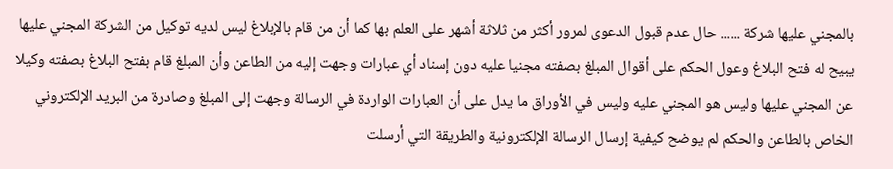بالمجني عليها شركة ...... حال عدم قبول الدعوى لمرور أكثر من ثلاثة أشهر على العلم بها كما أن من قام بالإبلاغ ليس لديه توكيل من الشركة المجني عليها يبيح له فتح البلاغ وعول الحكم على أقوال المبلغ بصفته مجنيا عليه دون إسناد أي عبارات وجهت إليه من الطاعن وأن المبلغ قام بفتح البلاغ بصفته وكيلا عن المجني عليها وليس هو المجني عليه وليس في الأوراق ما يدل على أن العبارات الواردة في الرسالة وجهت إلى المبلغ وصادرة من البريد الإلكتروني الخاص بالطاعن والحكم لم يوضح كيفية إرسال الرسالة الإلكترونية والطريقة التي أرسلت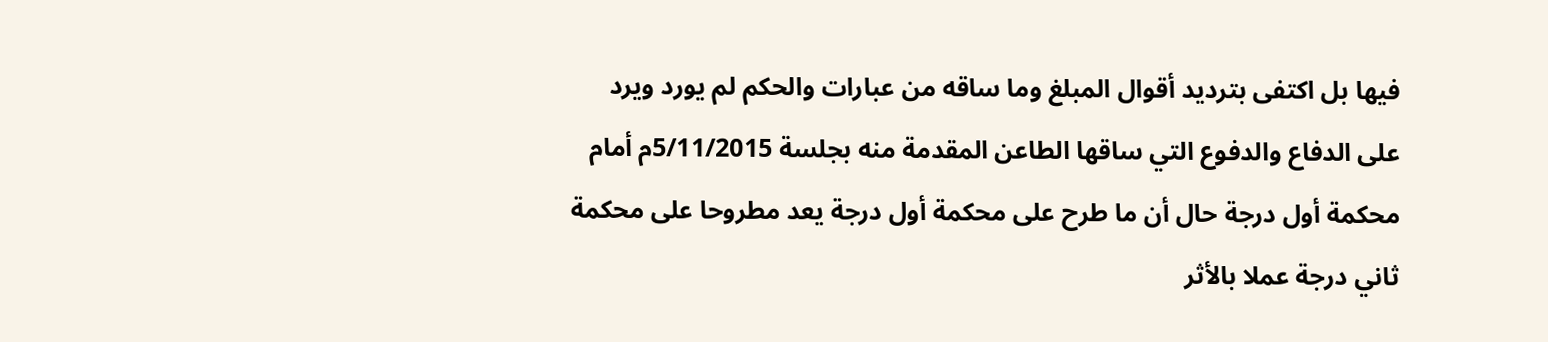فيها بل اكتفى بترديد أقوال المبلغ وما ساقه من عبارات والحكم لم يورد ويرد على الدفاع والدفوع التي ساقها الطاعن المقدمة منه بجلسة 5/11/2015م أمام محكمة أول درجة حال أن ما طرح على محكمة أول درجة يعد مطروحا على محكمة ثاني درجة عملا بالأثر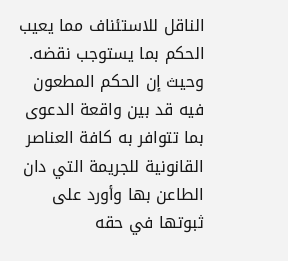الناقل للاستئناف مما يعيب الحكم بما يستوجب نقضه.
وحيث إن الحكم المطعون فيه قد بين واقعة الدعوى بما تتوافر به كافة العناصر القانونية للجريمة التي دان الطاعن بها وأورد على ثبوتها في حقه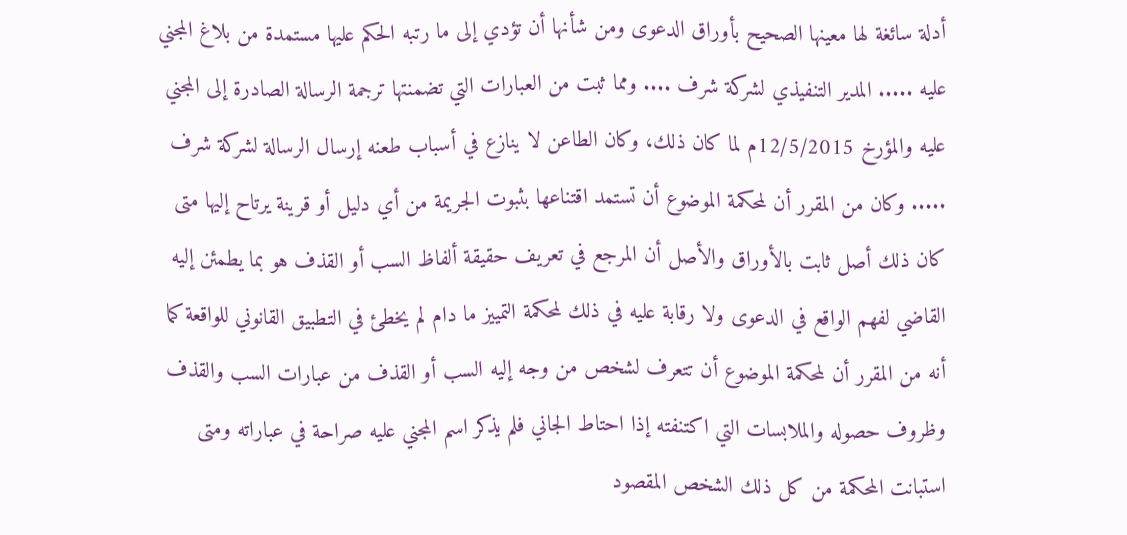أدلة سائغة لها معينها الصحيح بأوراق الدعوى ومن شأنها أن تؤدي إلى ما رتبه الحكم عليها مستمدة من بلاغ المجني عليه ..... المدير التنفيذي لشركة شرف .... ومما ثبت من العبارات التي تضمنتها ترجمة الرسالة الصادرة إلى المجني عليه والمؤرخ 12/5/2015م لما كان ذلك، وكان الطاعن لا ينازع في أسباب طعنه إرسال الرسالة لشركة شرف ..... وكان من المقرر أن لمحكمة الموضوع أن تستمد اقتناعها بثبوت الجريمة من أي دليل أو قرينة يرتاح إليها متى كان ذلك أصل ثابت بالأوراق والأصل أن المرجع في تعريف حقيقة ألفاظ السب أو القذف هو بما يطمئن إليه القاضي لفهم الواقع في الدعوى ولا رقابة عليه في ذلك لمحكمة التمييز ما دام لم يخطئ في التطبيق القانوني للواقعة كما أنه من المقرر أن لمحكمة الموضوع أن تتعرف لشخص من وجه إليه السب أو القذف من عبارات السب والقذف وظروف حصوله والملابسات التي اكتنفته إذا احتاط الجاني فلم يذكر اسم المجني عليه صراحة في عباراته ومتى استبانت المحكمة من كل ذلك الشخص المقصود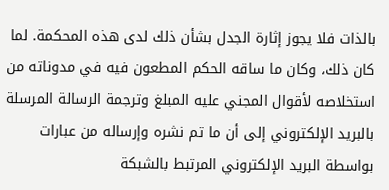بالذات فلا يجوز إثارة الجدل بشأن ذلك لدى هذه المحكمة. لما كان ذلك، وكان ما ساقه الحكم المطعون فيه في مدوناته من استخلاصه لأقوال المجني عليه المبلغ وترجمة الرسالة المرسلة بالبريد الإلكتروني إلى أن ما تم نشره وإرساله من عبارات بواسطة البريد الإلكتروني المرتبط بالشبكة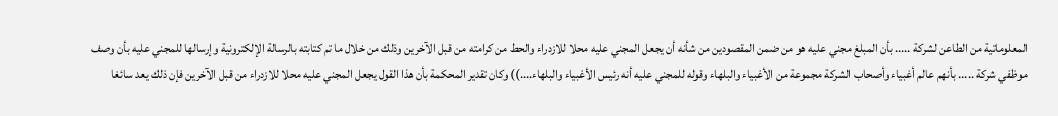المعلوماتية من الطاعن لشركة ..... بأن المبلغ مجني عليه هو من ضمن المقصودين من شأنه أن يجعل المجني عليه محلا للازدراء والحط من كرامته من قبل الآخرين وذلك من خلال ما تم كتابته بالرسالة الإلكترونية وإرسالها للمجني عليه بأن وصف موظفي شركة ..... بأنهم عالم أغبياء وأصحاب الشركة مجموعة من الأغبياء والبلهاء وقوله للمجني عليه أنه رئيس الأغبياء والبلهاء....)) وكان تقدير المحكمة بأن هذا القول يجعل المجني عليه محلا للازدراء من قبل الآخرين فإن ذلك يعد سائغا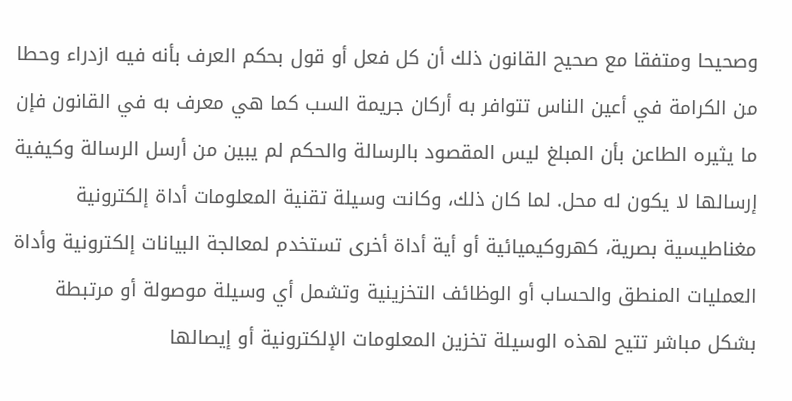وصحيحا ومتفقا مع صحيح القانون ذلك أن كل فعل أو قول بحكم العرف بأنه فيه ازدراء وحطا من الكرامة في أعين الناس تتوافر به أركان جريمة السب كما هي معرف به في القانون فإن ما يثيره الطاعن بأن المبلغ ليس المقصود بالرسالة والحكم لم يبين من أرسل الرسالة وكيفية إرسالها لا يكون له محل. لما كان ذلك، وكانت وسيلة تقنية المعلومات أداة إلكترونية مغناطيسية بصرية، كهروكيميائية أو أية أداة أخرى تستخدم لمعالجة البيانات إلكترونية وأداة العمليات المنطق والحساب أو الوظائف التخزينية وتشمل أي وسيلة موصولة أو مرتبطة بشكل مباشر تتيح لهذه الوسيلة تخزين المعلومات الإلكترونية أو إيصالها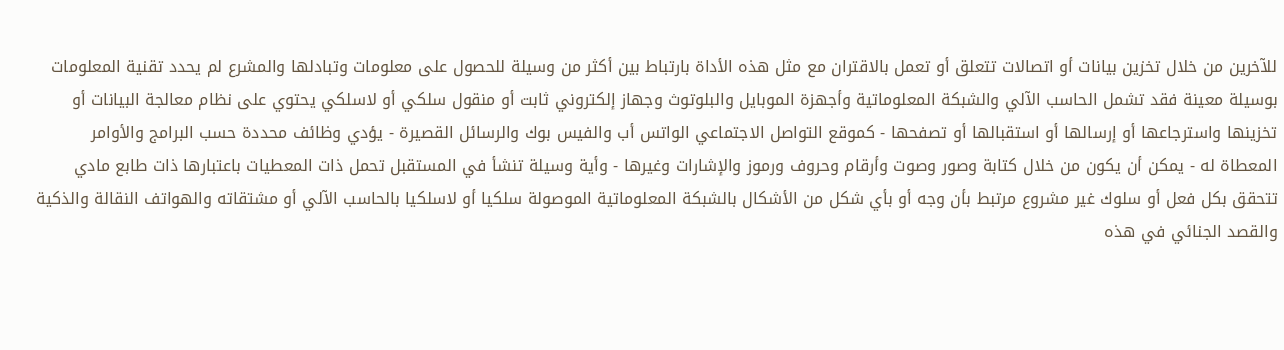للآخرين من خلال تخزين بيانات أو اتصالات تتعلق أو تعمل بالاقتران مع مثل هذه الأداة بارتباط بين أكثر من وسيلة للحصول على معلومات وتبادلها والمشرع لم يحدد تقنية المعلومات بوسيلة معينة فقد تشمل الحاسب الآلي والشبكة المعلوماتية وأجهزة الموبايل والبلوتوث وجهاز إلكتروني ثابت أو منقول سلكي أو لاسلكي يحتوي على نظام معالجة البيانات أو تخزينها واسترجاعها أو إرسالها أو استقبالها أو تصفحها - كموقع التواصل الاجتماعي الواتس أب والفيس بوك والرسائل القصيرة - يؤدي وظائف محددة حسب البرامج والأوامر المعطاة له - يمكن أن يكون من خلال كتابة وصور وصوت وأرقام وحروف ورموز والإشارات وغيرها - وأية وسيلة تنشأ في المستقبل تحمل ذات المعطيات باعتبارها ذات طابع مادي تتحقق بكل فعل أو سلوك غير مشروع مرتبط بأن وجه أو بأي شكل من الأشكال بالشبكة المعلوماتية الموصولة سلكيا أو لاسلكيا بالحاسب الآلي أو مشتقاته والهواتف النقالة والذكية والقصد الجنائي في هذه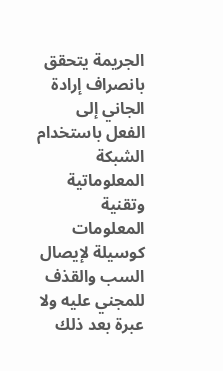الجريمة يتحقق بانصراف إرادة الجاني إلى الفعل باستخدام الشبكة المعلوماتية وتقنية المعلومات كوسيلة لإيصال السب والقذف للمجني عليه ولا عبرة بعد ذلك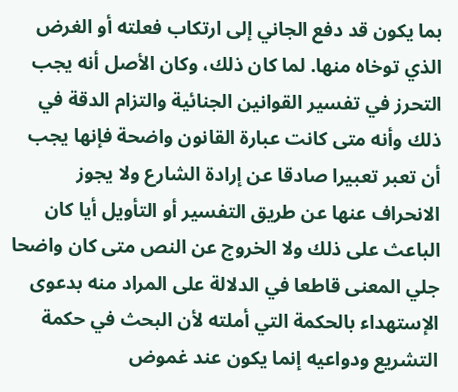بما يكون قد دفع الجاني إلى ارتكاب فعلته أو الغرض الذي توخاه منها. لما كان ذلك، وكان الأصل أنه يجب التحرز في تفسير القوانين الجنائية والتزام الدقة في ذلك وأنه متى كانت عبارة القانون واضحة فإنها يجب أن تعبر تعبيرا صادقا عن إرادة الشارع ولا يجوز الانحراف عنها عن طريق التفسير أو التأويل أيا كان الباعث على ذلك ولا الخروج عن النص متى كان واضحا جلي المعنى قاطعا في الدلالة على المراد منه بدعوى الإستهداء بالحكمة التي أملته لأن البحث في حكمة التشريع ودواعيه إنما يكون عند غموض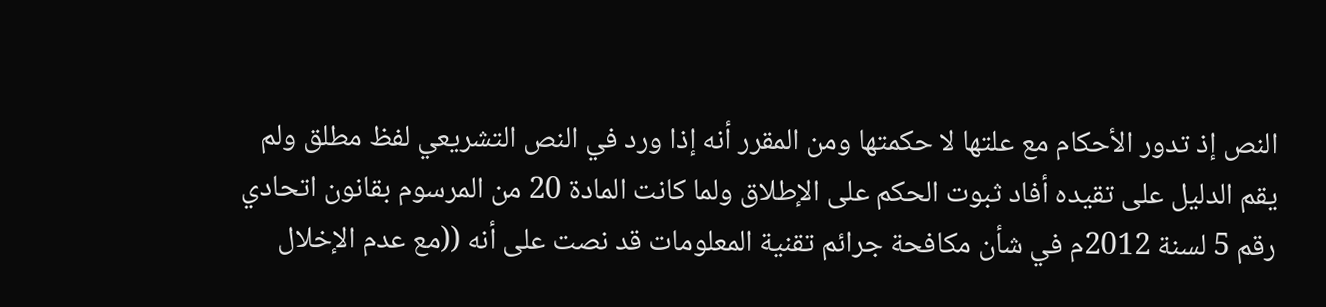النص إذ تدور الأحكام مع علتها لا حكمتها ومن المقرر أنه إذا ورد في النص التشريعي لفظ مطلق ولم يقم الدليل على تقيده أفاد ثبوت الحكم على الإطلاق ولما كانت المادة 20 من المرسوم بقانون اتحادي رقم 5 لسنة 2012م في شأن مكافحة جرائم تقنية المعلومات قد نصت على أنه ((مع عدم الإخلال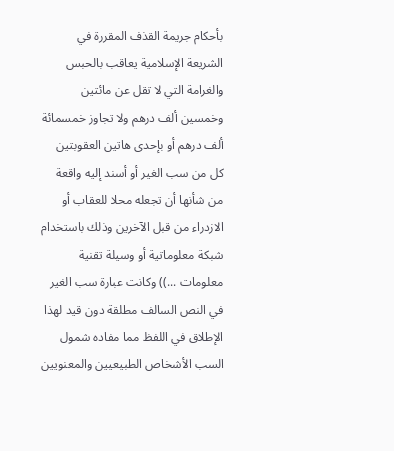بأحكام جريمة القذف المقررة في الشريعة الإسلامية يعاقب بالحبس والغرامة التي لا تقل عن مائتين وخمسين ألف درهم ولا تجاوز خمسمائة ألف درهم أو بإحدى هاتين العقوبتين كل من سب الغير أو أسند إليه واقعة من شأنها أن تجعله محلا للعقاب أو الازدراء من قبل الآخرين وذلك باستخدام شبكة معلوماتية أو وسيلة تقنية معلومات ...)) وكانت عبارة سب الغير في النص السالف مطلقة دون قيد لهذا الإطلاق في اللفظ مما مفاده شمول السب الأشخاص الطبيعيين والمعنويين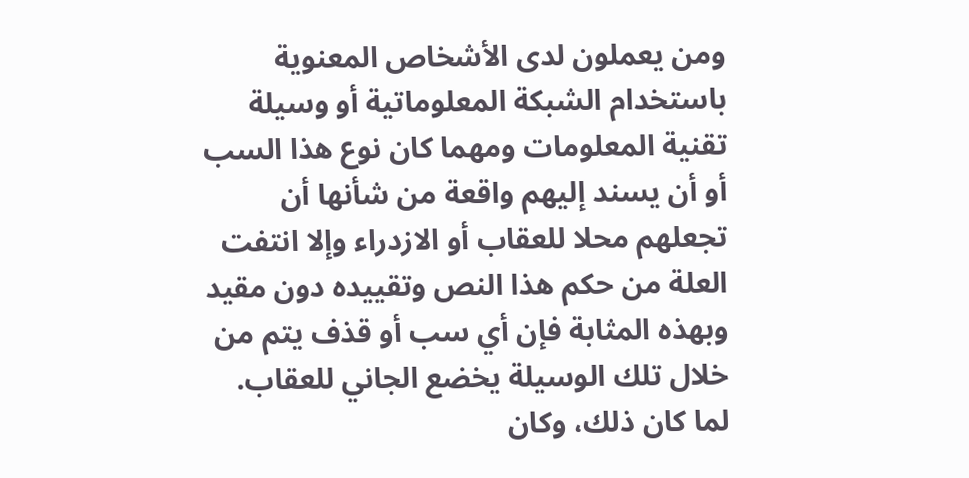ومن يعملون لدى الأشخاص المعنوية باستخدام الشبكة المعلوماتية أو وسيلة تقنية المعلومات ومهما كان نوع هذا السب أو أن يسند إليهم واقعة من شأنها أن تجعلهم محلا للعقاب أو الازدراء وإلا انتفت العلة من حكم هذا النص وتقييده دون مقيد وبهذه المثابة فإن أي سب أو قذف يتم من خلال تلك الوسيلة يخضع الجاني للعقاب. لما كان ذلك، وكان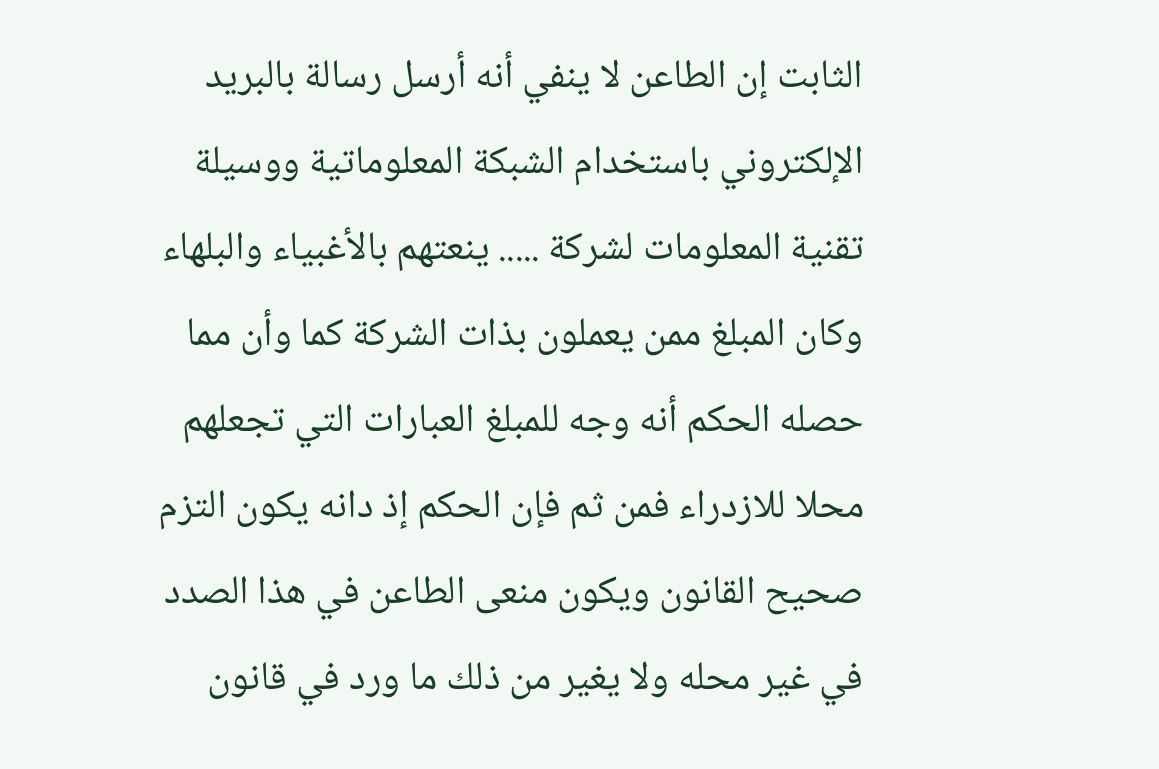الثابت إن الطاعن لا ينفي أنه أرسل رسالة بالبريد الإلكتروني باستخدام الشبكة المعلوماتية ووسيلة تقنية المعلومات لشركة ..... ينعتهم بالأغبياء والبلهاء وكان المبلغ ممن يعملون بذات الشركة كما وأن مما حصله الحكم أنه وجه للمبلغ العبارات التي تجعلهم محلا للازدراء فمن ثم فإن الحكم إذ دانه يكون التزم صحيح القانون ويكون منعى الطاعن في هذا الصدد في غير محله ولا يغير من ذلك ما ورد في قانون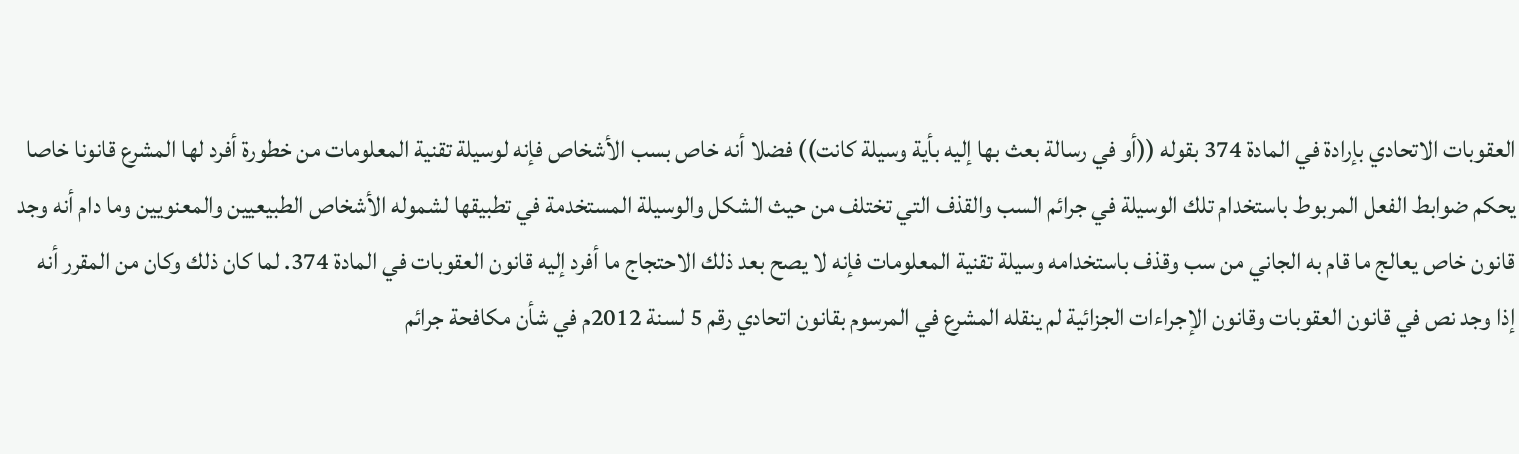العقوبات الاتحادي بإرادة في المادة 374 بقوله ((أو في رسالة بعث بها إليه بأية وسيلة كانت)) فضلا أنه خاص بسب الأشخاص فإنه لوسيلة تقنية المعلومات من خطورة أفرد لها المشرع قانونا خاصا يحكم ضوابط الفعل المربوط باستخدام تلك الوسيلة في جرائم السب والقذف التي تختلف من حيث الشكل والوسيلة المستخدمة في تطبيقها لشموله الأشخاص الطبيعيين والمعنويين وما دام أنه وجد قانون خاص يعالج ما قام به الجاني من سب وقذف باستخدامه وسيلة تقنية المعلومات فإنه لا يصح بعد ذلك الاحتجاج ما أفرد إليه قانون العقوبات في المادة 374. لما كان ذلك وكان من المقرر أنه إذا وجد نص في قانون العقوبات وقانون الإجراءات الجزائية لم ينقله المشرع في المرسوم بقانون اتحادي رقم 5 لسنة 2012م في شأن مكافحة جرائم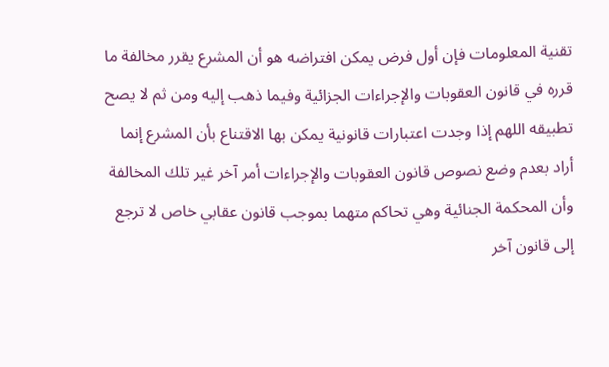تقنية المعلومات فإن أول فرض يمكن افتراضه هو أن المشرع يقرر مخالفة ما قرره في قانون العقوبات والإجراءات الجزائية وفيما ذهب إليه ومن ثم لا يصح تطبيقه اللهم إذا وجدت اعتبارات قانونية يمكن بها الاقتناع بأن المشرع إنما أراد بعدم وضع نصوص قانون العقوبات والإجراءات أمر آخر غير تلك المخالفة وأن المحكمة الجنائية وهي تحاكم متهما بموجب قانون عقابي خاص لا ترجع إلى قانون آخر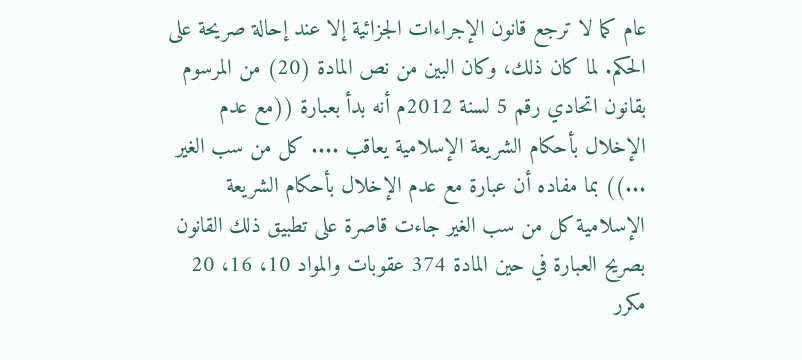عام كما لا ترجع قانون الإجراءات الجزائية إلا عند إحالة صريحة على الحكم. لما كان ذلك، وكان البين من نص المادة (20) من المرسوم بقانون اتحادي رقم 5 لسنة 2012م أنه بدأ بعبارة ((مع عدم الإخلال بأحكام الشريعة الإسلامية يعاقب .... كل من سب الغير ...)) بما مفاده أن عبارة مع عدم الإخلال بأحكام الشريعة الإسلامية كل من سب الغير جاءت قاصرة على تطبيق ذلك القانون بصريح العبارة في حين المادة 374 عقوبات والمواد 10، 16، 20 مكرر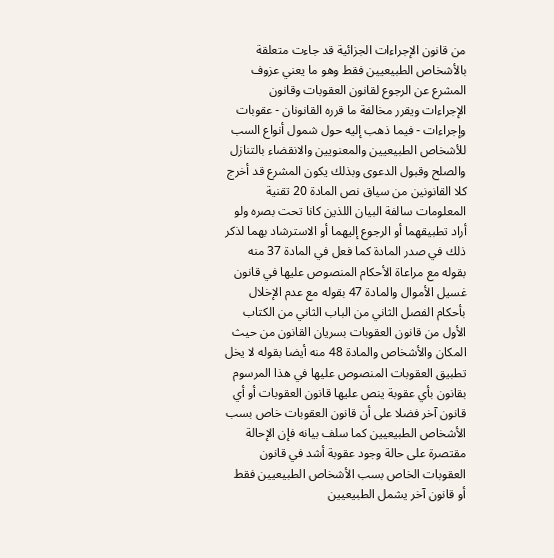من قانون الإجراءات الجزائية قد جاءت متعلقة بالأشخاص الطبيعيين فقط وهو ما يعني عزوف المشرع عن الرجوع لقانون العقوبات وقانون الإجراءات ويقرر مخالفة ما قرره القانونان - عقوبات وإجراءات - فيما ذهب إليه حول شمول أنواع السب للأشخاص الطبيعيين والمعنويين والانقضاء بالتنازل والصلح وقبول الدعوى وبذلك يكون المشرع قد أخرج كلا القانونين من سياق نص المادة 20 تقنية المعلومات سالفة البيان اللذين كانا تحت بصره ولو أراد تطبيقهما أو الرجوع إليهما أو الاسترشاد بهما لذكر ذلك في صدر المادة كما فعل في المادة 37 منه بقوله مع مراعاة الأحكام المنصوص عليها في قانون غسيل الأموال والمادة 47 بقوله مع عدم الإخلال بأحكام الفصل الثاني من الباب الثاني من الكتاب الأول من قانون العقوبات بسريان القانون من حيث المكان والأشخاص والمادة 48 منه أيضا بقوله لا يخل تطبيق العقوبات المنصوص عليها في هذا المرسوم بقانون بأي عقوبة ينص عليها قانون العقوبات أو أي قانون آخر فضلا على أن قانون العقوبات خاص بسب الأشخاص الطبيعيين كما سلف بيانه فإن الإحالة مقتصرة على حالة وجود عقوبة أشد في قانون العقوبات الخاص بسب الأشخاص الطبيعيين فقط أو قانون آخر يشمل الطبيعيين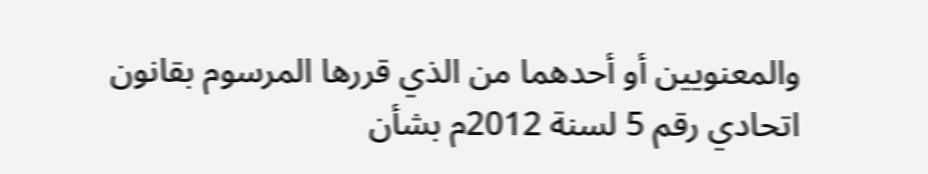والمعنويين أو أحدهما من الذي قررها المرسوم بقانون اتحادي رقم 5 لسنة 2012م بشأن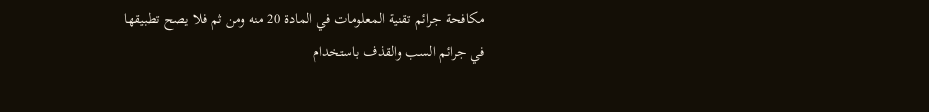مكافحة جرائم تقنية المعلومات في المادة 20 منه ومن ثم فلا يصح تطبيقها في جرائم السب والقذف باستخدام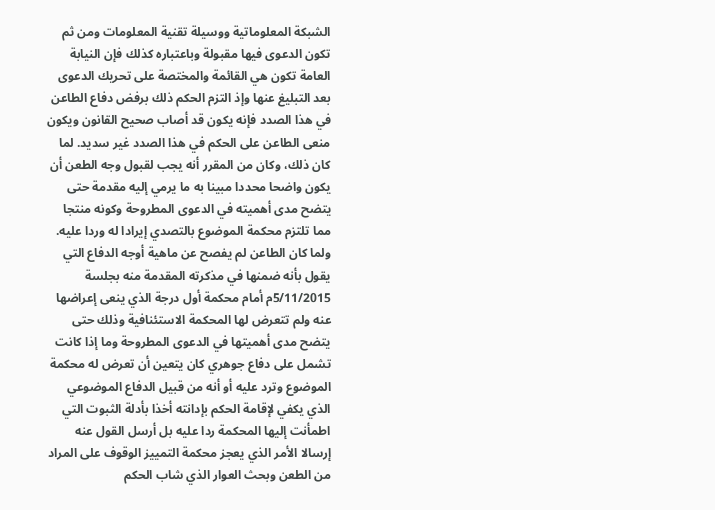الشبكة المعلوماتية ووسيلة تقنية المعلومات ومن ثم تكون الدعوى فيها مقبولة وباعتباره كذلك فإن النيابة العامة تكون هي القائمة والمختصة على تحريك الدعوى بعد التبليغ عنها وإذ التزم الحكم ذلك برفض دفاع الطاعن في هذا الصدد فإنه يكون قد أصاب صحيح القانون ويكون منعى الطاعن على الحكم في هذا الصدد غير سديد. لما كان ذلك، وكان من المقرر أنه يجب لقبول وجه الطعن أن يكون واضحا محددا مبينا به ما يرمي إليه مقدمة حتى يتضح مدى أهميته في الدعوى المطروحة وكونه منتجا مما تلتزم محكمة الموضوع بالتصدي إيرادا له وردا عليه. ولما كان الطاعن لم يفصح عن ماهية أوجه الدفاع التي يقول بأنه ضمنها في مذكرته المقدمة منه بجلسة 5/11/2015م أمام محكمة أول درجة الذي ينعى إعراضها عنه ولم تتعرض لها المحكمة الاستئنافية وذلك حتى يتضح مدى أهميتها في الدعوى المطروحة وما إذا كانت تشمل على دفاع جوهري كان يتعين أن تعرض له محكمة الموضوع وترد عليه أو أنه من قبيل الدفاع الموضوعي الذي يكفي لإقامة الحكم بإدانته أخذا بأدلة الثبوت التي اطمأنت إليها المحكمة ردا عليه بل أرسل القول عنه إرسالا الأمر الذي يعجز محكمة التمييز الوقوف على المراد من الطعن وبحث العوار الذي شاب الحكم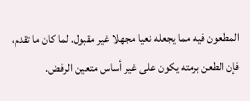المطعون فيه مما يجعله نعيا مجهلا غير مقبول. لما كان ما تقدم، فإن الطعن برمته يكون على غير أساس متعين الرفض.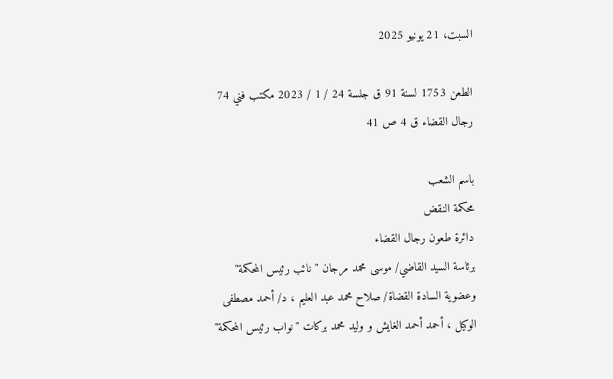السبت، 21 يونيو 2025

الطعن 1753 لسنة 91 ق جلسة 24 / 1 / 2023 مكتب فني 74 رجال القضاء ق 4 ص 41

باسم الشعب
محكمة النقض
دائرة طعون رجال القضاء
برئاسة السيد القاضي/ موسى محمد مرجان "نائب رئيس المحكمة" وعضوية السادة القضاة/ صلاح محمد عبد العليم ، د/ أحمد مصطفى الوكيل ، أحمد أحمد الغايش و وليد محمد بركات "نواب رئيس المحكمة"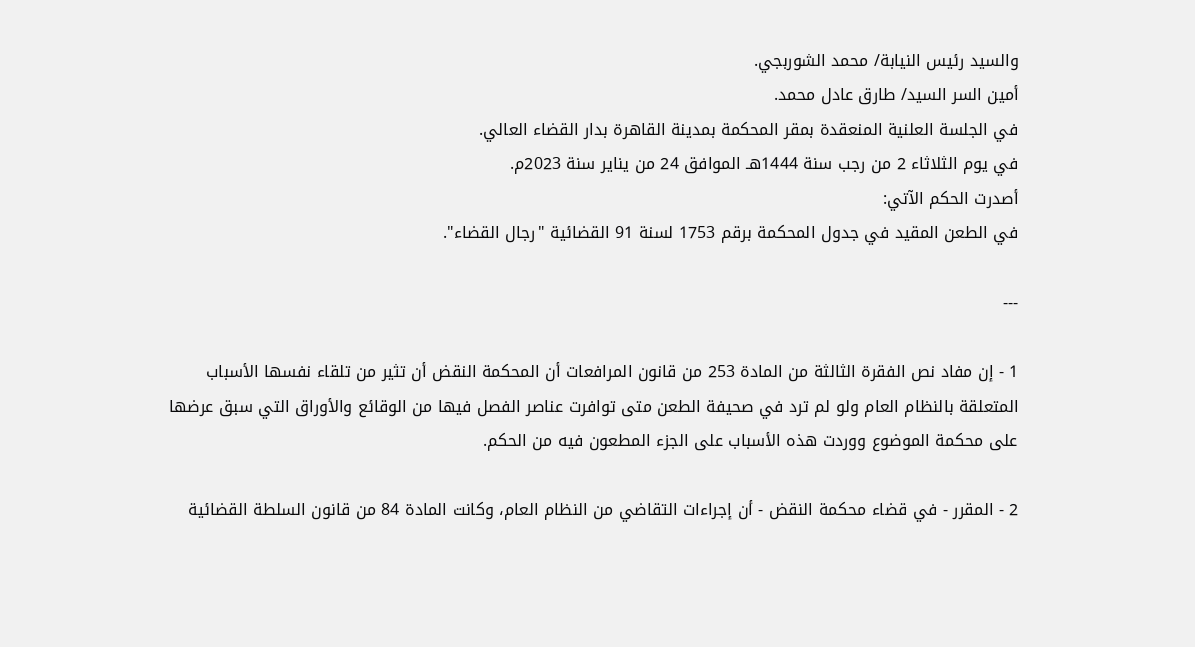والسيد رئيس النيابة/ محمد الشوربجي.
أمين السر السيد/ طارق عادل محمد.
في الجلسة العلنية المنعقدة بمقر المحكمة بمدينة القاهرة بدار القضاء العالي.
في يوم الثلاثاء 2 من رجب سنة 1444هـ الموافق 24 من يناير سنة 2023م.
أصدرت الحكم الآتي:
في الطعن المقيد في جدول المحكمة برقم 1753 لسنة 91 القضائية "رجال القضاء".

---

1 - إن مفاد نص الفقرة الثالثة من المادة 253 من قانون المرافعات أن المحكمة النقض أن تثير من تلقاء نفسها الأسباب المتعلقة بالنظام العام ولو لم ترد في صحيفة الطعن متى توافرت عناصر الفصل فيها من الوقائع والأوراق التي سبق عرضها على محكمة الموضوع ووردت هذه الأسباب على الجزء المطعون فيه من الحكم.

2 - المقرر - في قضاء محكمة النقض - أن إجراءات التقاضي من النظام العام، وكانت المادة 84 من قانون السلطة القضائية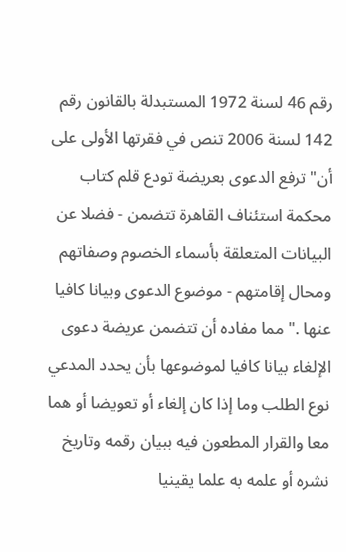رقم 46 لسنة 1972 المستبدلة بالقانون رقم 142 لسنة 2006 تنص في فقرتها الأولى على أن" ترفع الدعوى بعريضة تودع قلم كتاب محكمة استئناف القاهرة تتضمن - فضلا عن البيانات المتعلقة بأسماء الخصوم وصفاتهم ومحال إقامتهم - موضوع الدعوى وبيانا كافيا عنها ." مما مفاده أن تتضمن عريضة دعوى الإلغاء بيانا كافيا لموضوعها بأن يحدد المدعي نوع الطلب وما إذا كان إلغاء أو تعويضا أو هما معا والقرار المطعون فيه ببيان رقمه وتاريخ نشره أو علمه به علما يقينيا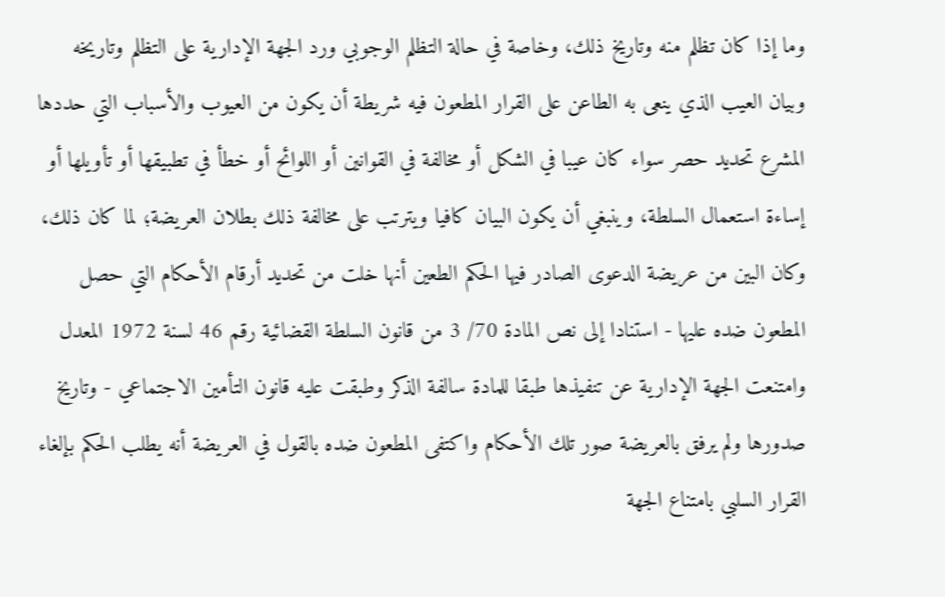وما إذا كان تظلم منه وتاريخ ذلك، وخاصة في حالة التظلم الوجوبي ورد الجهة الإدارية على التظلم وتاريخه وبيان العيب الذي ينعى به الطاعن على القرار المطعون فيه شريطة أن يكون من العيوب والأسباب التي حددها المشرع تحديد حصر سواء كان عيبا في الشكل أو مخالفة في القوانين أو اللوائح أو خطأ في تطبيقها أو تأويلها أو إساءة استعمال السلطة، وينبغي أن يكون البيان كافيا ويترتب على مخالفة ذلك بطلان العريضة؛ لما كان ذلك، وكان البين من عريضة الدعوى الصادر فيها الحكم الطعين أنها خلت من تحديد أرقام الأحكام التي حصل المطعون ضده عليها - استنادا إلى نص المادة 70/ 3 من قانون السلطة القضائية رقم 46 لسنة 1972 المعدل وامتنعت الجهة الإدارية عن تنفيذها طبقا للمادة سالفة الذكر وطبقت عليه قانون التأمين الاجتماعي - وتاريخ صدورها ولم يرفق بالعريضة صور تلك الأحكام واكتفى المطعون ضده بالقول في العريضة أنه يطلب الحكم بإلغاء القرار السلبي بامتناع الجهة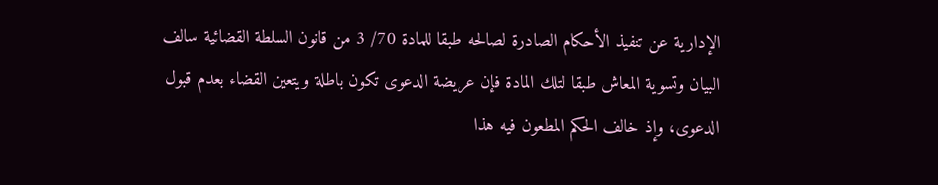الإدارية عن تنفيذ الأحكام الصادرة لصالحه طبقا للمادة 70/ 3 من قانون السلطة القضائية سالف البيان وتسوية المعاش طبقا لتلك المادة فإن عريضة الدعوى تكون باطلة ويتعين القضاء بعدم قبول الدعوى، وإذ خالف الحكم المطعون فيه هذا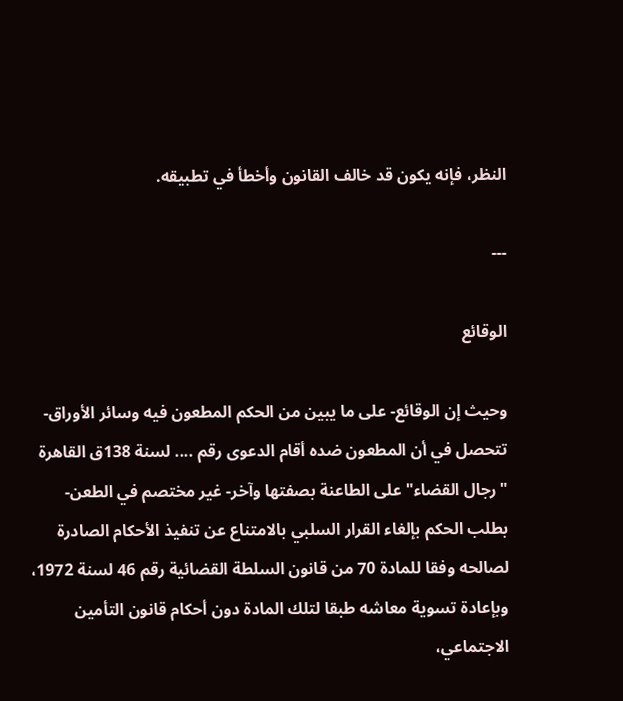النظر، فإنه يكون قد خالف القانون وأخطأ في تطبيقه.

---

الوقائع

وحيث إن الوقائع- على ما يبين من الحكم المطعون فيه وسائر الأوراق- تتحصل في أن المطعون ضده أقام الدعوى رقم .... لسنة 138ق القاهرة "رجال القضاء" على الطاعنة بصفتها وآخر- غير مختصم في الطعن- بطلب الحكم بإلغاء القرار السلبي بالامتناع عن تنفيذ الأحكام الصادرة لصالحه وفقا للمادة 70 من قانون السلطة القضائية رقم 46 لسنة 1972، وبإعادة تسوية معاشه طبقا لتلك المادة دون أحكام قانون التأمين الاجتماعي،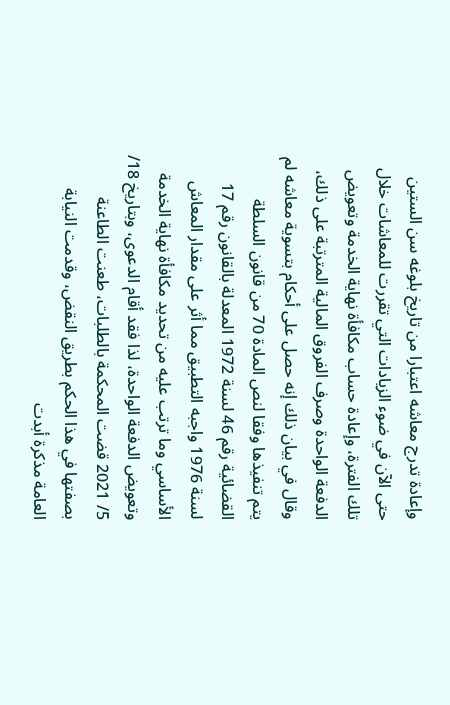وإعادة تدرج معاشه اعتبارا من تاريخ بلوغه سن الستين حتى الآن في ضوء الزيادات التي تقررت للمعاشات خلال تلك الفترة، وإعادة حساب مكافأة نهاية الخدمة وتعويض الدفعة الواحدة وصرف الفروق المالية المترتبة على ذلك، وقال في بيان ذلك إنه حصل على أحكام بتسوية معاشه لم يتم تنفيذها وفقا لنص المادة 70 من قانون السلطة القضائية رقم 46 لسنة 1972 المعدلة بالقانون رقم 17 لسنة 1976 واجبه التطبيق مما أثر على مقدار المعاش الأساسي وما ترتب عليه من تحديد مكافأة نهاية الخدمة وتعويض الدفعة الواحدة، لذا فقد أقام الدعوى، وبتاريخ 18/ 5/ 2021 قضت المحكمة بالطلبات، طعنت الطاعنة بصفتها في هذا الحكم بطريق النقض، وقدمت النيابة العامة مذكرة أبدت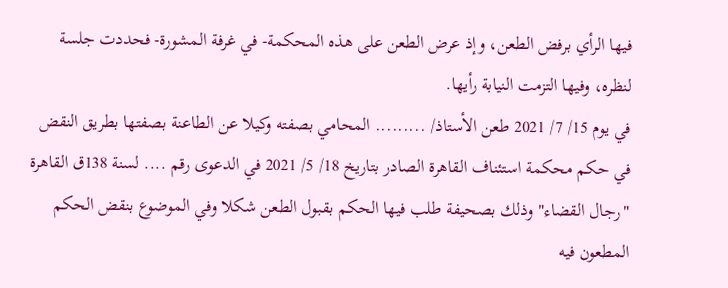فيها الرأي برفض الطعن، وإذ عرض الطعن على هذه المحكمة- في غرفة المشورة- فحددت جلسة لنظره، وفيها التزمت النيابة رأيها.
في يوم 15/ 7/ 2021 طعن الأستاذ/ ......... المحامي بصفته وكيلا عن الطاعنة بصفتها بطريق النقض في حكم محكمة استئناف القاهرة الصادر بتاريخ 18/ 5/ 2021 في الدعوى رقم .... لسنة 138ق القاهرة "رجال القضاء" وذلك بصحيفة طلب فيها الحكم بقبول الطعن شكلا وفي الموضوع بنقض الحكم المطعون فيه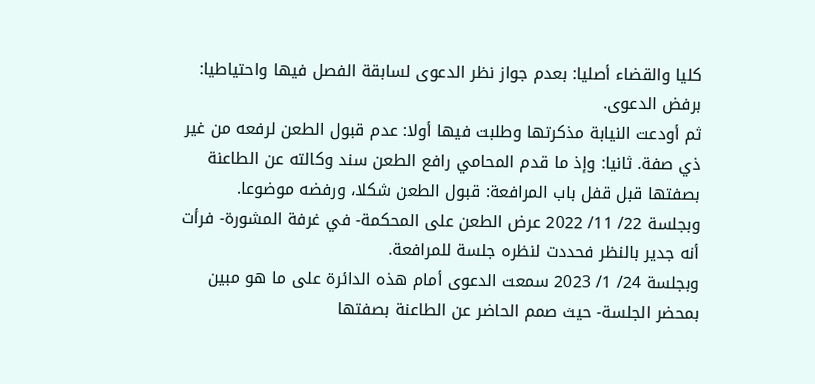كليا والقضاء أصليا: بعدم جواز نظر الدعوى لسابقة الفصل فيها واحتياطيا: برفض الدعوى.
ثم أودعت النيابة مذكرتها وطلبت فيها أولا: عدم قبول الطعن لرفعه من غير ذي صفة. ثانيا: وإذ ما قدم المحامي رافع الطعن سند وكالته عن الطاعنة بصفتها قبل قفل باب المرافعة: قبول الطعن شكلا، ورفضه موضوعا.
وبجلسة 22/ 11/ 2022 عرض الطعن على المحكمة- في غرفة المشورة- فرأت أنه جدير بالنظر فحددت لنظره جلسة للمرافعة.
وبجلسة 24/ 1/ 2023 سمعت الدعوى أمام هذه الدائرة على ما هو مبين بمحضر الجلسة- حيث صمم الحاضر عن الطاعنة بصفتها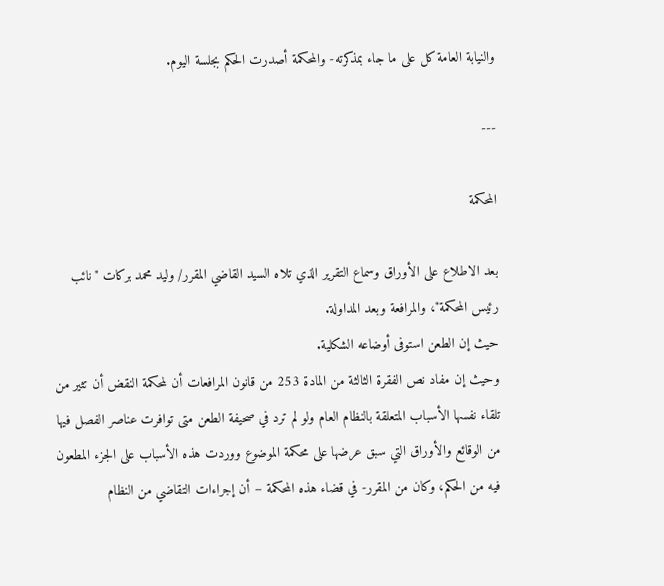والنيابة العامة كل على ما جاء بمذكرته- والمحكمة أصدرت الحكم بجلسة اليوم.

---

المحكمة

بعد الاطلاع على الأوراق وسماع التقرير الذي تلاه السيد القاضي المقرر/ وليد محمد بركات "نائب رئيس المحكمة"، والمرافعة وبعد المداولة.
حيث إن الطعن استوفى أوضاعه الشكلية.
وحيث إن مفاد نص الفقرة الثالثة من المادة 253 من قانون المرافعات أن لمحكمة النقض أن تثير من تلقاء نفسها الأسباب المتعلقة بالنظام العام ولو لم ترد في صحيفة الطعن متى توافرت عناصر الفصل فيها من الوقائع والأوراق التي سبق عرضها على محكمة الموضوع ووردت هذه الأسباب على الجزء المطعون فيه من الحكم، وكان من المقرر- في قضاء هذه المحكمة – أن إجراءات التقاضي من النظام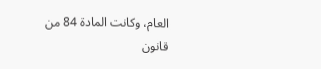العام، وكانت المادة 84 من قانون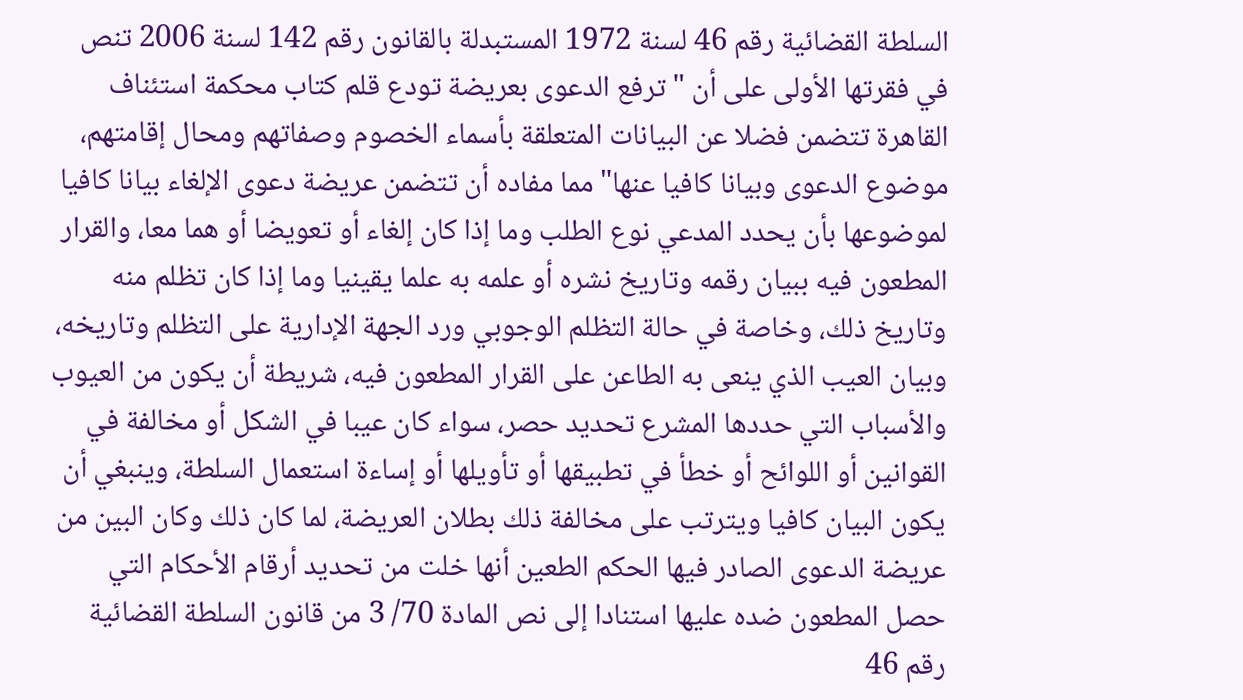السلطة القضائية رقم 46 لسنة 1972 المستبدلة بالقانون رقم 142 لسنة 2006 تنص في فقرتها الأولى على أن "ترفع الدعوى بعريضة تودع قلم كتاب محكمة استئناف القاهرة تتضمن فضلا عن البيانات المتعلقة بأسماء الخصوم وصفاتهم ومحال إقامتهم، موضوع الدعوى وبيانا كافيا عنها" مما مفاده أن تتضمن عريضة دعوى الإلغاء بيانا كافيا لموضوعها بأن يحدد المدعي نوع الطلب وما إذا كان إلغاء أو تعويضا أو هما معا، والقرار المطعون فيه ببيان رقمه وتاريخ نشره أو علمه به علما يقينيا وما إذا كان تظلم منه وتاريخ ذلك، وخاصة في حالة التظلم الوجوبي ورد الجهة الإدارية على التظلم وتاريخه، وبيان العيب الذي ينعى به الطاعن على القرار المطعون فيه، شريطة أن يكون من العيوب والأسباب التي حددها المشرع تحديد حصر، سواء كان عيبا في الشكل أو مخالفة في القوانين أو اللوائح أو خطأ في تطبيقها أو تأويلها أو إساءة استعمال السلطة، وينبغي أن يكون البيان كافيا ويترتب على مخالفة ذلك بطلان العريضة، لما كان ذلك وكان البين من عريضة الدعوى الصادر فيها الحكم الطعين أنها خلت من تحديد أرقام الأحكام التي حصل المطعون ضده عليها استنادا إلى نص المادة 70/ 3 من قانون السلطة القضائية رقم 46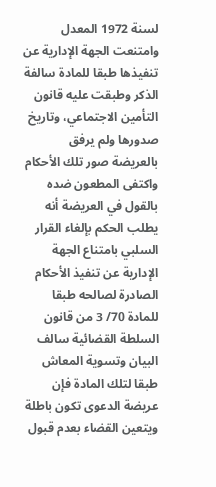لسنة 1972 المعدل وامتنعت الجهة الإدارية عن تنفيذها طبقا للمادة سالفة الذكر وطبقت عليه قانون التأمين الاجتماعي، وتاريخ صدورها ولم يرفق بالعريضة صور تلك الأحكام واكتفى المطعون ضده بالقول في العريضة أنه يطلب الحكم بإلغاء القرار السلبي بامتناع الجهة الإدارية عن تنفيذ الأحكام الصادرة لصالحه طبقا للمادة 70/ 3 من قانون السلطة القضائية سالف البيان وتسوية المعاش طبقا لتلك المادة فإن عريضة الدعوى تكون باطلة ويتعين القضاء بعدم قبول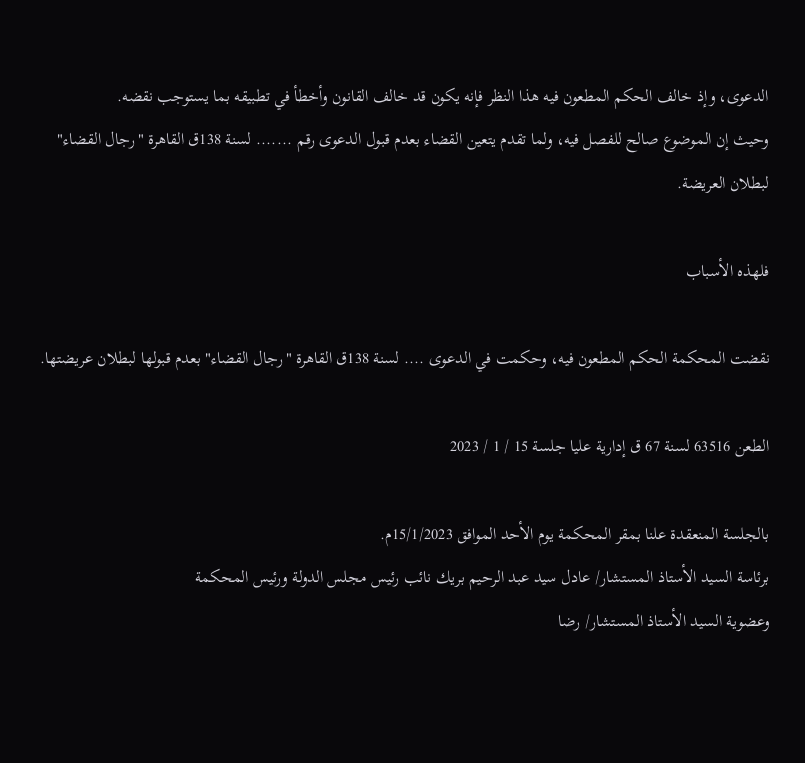الدعوى، وإذ خالف الحكم المطعون فيه هذا النظر فإنه يكون قد خالف القانون وأخطأ في تطبيقه بما يستوجب نقضه.
وحيث إن الموضوع صالح للفصل فيه، ولما تقدم يتعين القضاء بعدم قبول الدعوى رقم ....... لسنة 138ق القاهرة "رجال القضاء" لبطلان العريضة.

فلهذه الأسباب

نقضت المحكمة الحكم المطعون فيه، وحكمت في الدعوى .... لسنة 138ق القاهرة "رجال القضاء" بعدم قبولها لبطلان عريضتها.

الطعن 63516 لسنة 67 ق إدارية عليا جلسة 15 / 1 / 2023

بالجلسة المنعقدة علنا بمقر المحكمة يوم الأحد الموافق 15/1/2023م.
برئاسة السيد الأستاذ المستشار/ عادل سيد عبد الرحيم بريك نائب رئيس مجلس الدولة ورئيس المحكمة
وعضوية السيد الأستاذ المستشار/ رضا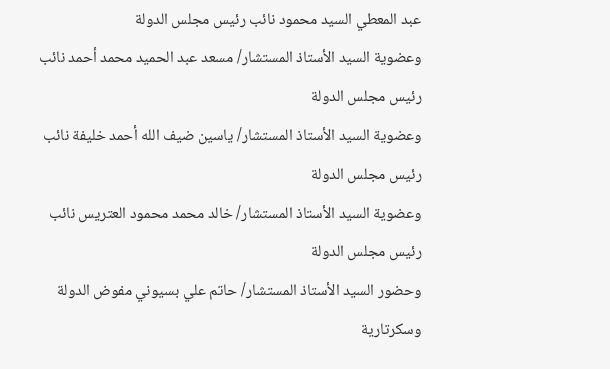عبد المعطي السيد محمود نائب رئيس مجلس الدولة
وعضوية السيد الأستاذ المستشار/ مسعد عبد الحميد محمد أحمد نائب رئيس مجلس الدولة
وعضوية السيد الأستاذ المستشار/ ياسين ضيف الله أحمد خليفة نائب رئيس مجلس الدولة
وعضوية السيد الأستاذ المستشار/ خالد محمد محمود العتريس نائب رئيس مجلس الدولة
وحضور السيد الأستاذ المستشار/ حاتم علي بسيوني مفوض الدولة
وسكرتارية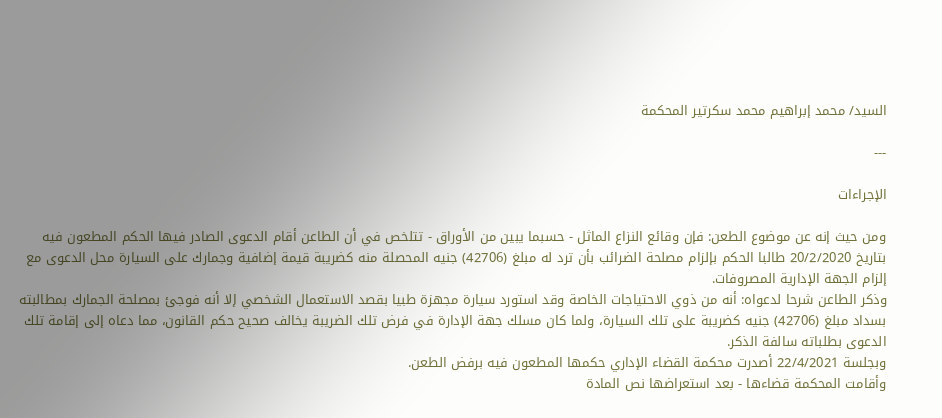السيد/ محمد إبراهيم محمد سكرتير المحكمة

---

الإجراءات

ومن حيث إنه عن موضوع الطعن: فإن وقائع النزاع الماثل - حسبما يبين من الأوراق - تتلخص في أن الطاعن أقام الدعوى الصادر فيها الحكم المطعون فيه بتاريخ 20/2/2020 طالبا الحكم بإلزام مصلحة الضرائب بأن ترد له مبلغ (42706) جنيه المحصلة منه كضريبة قيمة إضافية وجمارك على السيارة محل الدعوى مع إلزام الجهة الإدارية المصروفات.
وذكر الطاعن شرحا لدعواه: أنه من ذوي الاحتياجات الخاصة وقد استورد سيارة مجهزة طبيا بقصد الاستعمال الشخصي إلا أنه فوجئ بمصلحة الجمارك بمطالبته بسداد مبلغ (42706) جنيه كضريبة على تلك السيارة، ولما كان مسلك جهة الإدارة في فرض تلك الضريبة يخالف صحيح حكم القانون، مما دعاه إلى إقامة تلك الدعوى بطلباته سالفة الذكر.
وبجلسة 22/4/2021 أصدرت محكمة القضاء الإداري حكمها المطعون فيه برفض الطعن.
وأقامت المحكمة قضاءها - بعد استعراضها نص المادة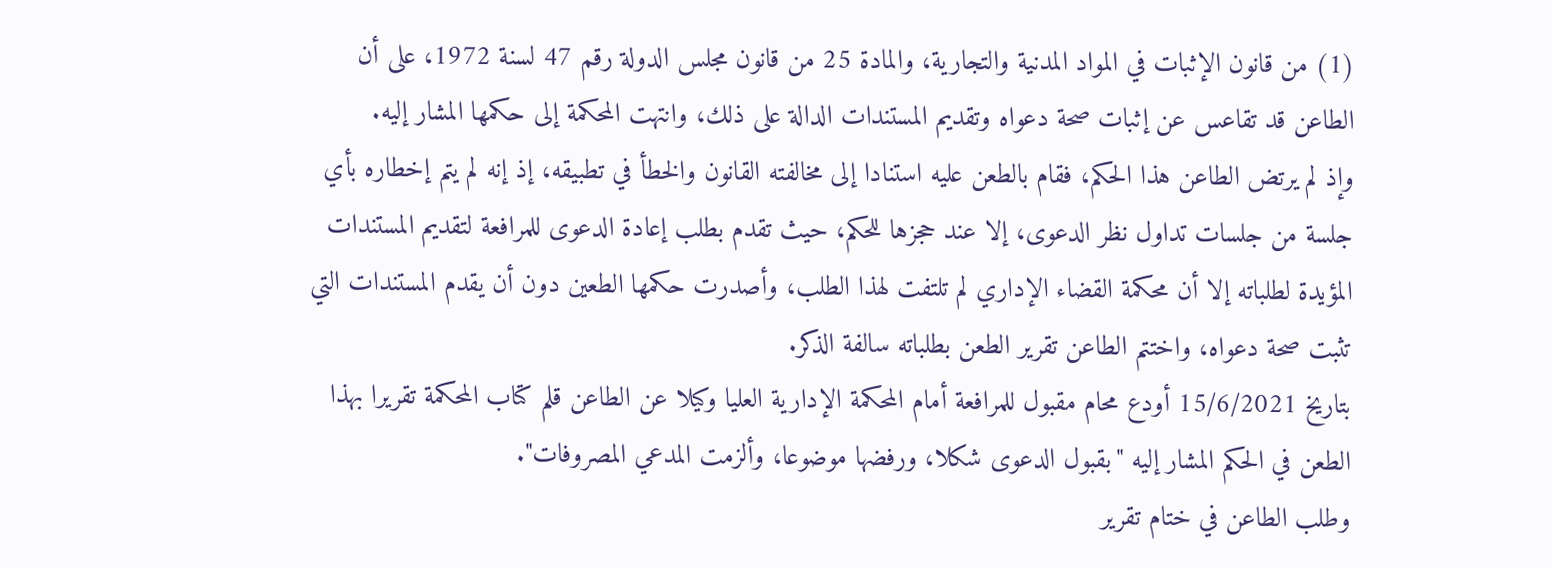(1) من قانون الإثبات في المواد المدنية والتجارية، والمادة 25 من قانون مجلس الدولة رقم 47 لسنة 1972، على أن الطاعن قد تقاعس عن إثبات صحة دعواه وتقديم المستندات الدالة على ذلك، وانتهت المحكمة إلى حكمها المشار إليه.
وإذ لم يرتض الطاعن هذا الحكم، فقام بالطعن عليه استنادا إلى مخالفته القانون والخطأ في تطبيقه، إذ إنه لم يتم إخطاره بأي جلسة من جلسات تداول نظر الدعوى، إلا عند حجزها للحكم، حيث تقدم بطلب إعادة الدعوى للمرافعة لتقديم المستندات المؤيدة لطلباته إلا أن محكمة القضاء الإداري لم تلتفت لهذا الطلب، وأصدرت حكمها الطعين دون أن يقدم المستندات التي تثبت صحة دعواه، واختتم الطاعن تقرير الطعن بطلباته سالفة الذكر.
بتاريخ 15/6/2021 أودع محام مقبول للمرافعة أمام المحكمة الإدارية العليا وكيلا عن الطاعن قلم كتاب المحكمة تقريرا بهذا الطعن في الحكم المشار إليه "بقبول الدعوى شكلا، ورفضها موضوعا، وألزمت المدعي المصروفات".
وطلب الطاعن في ختام تقرير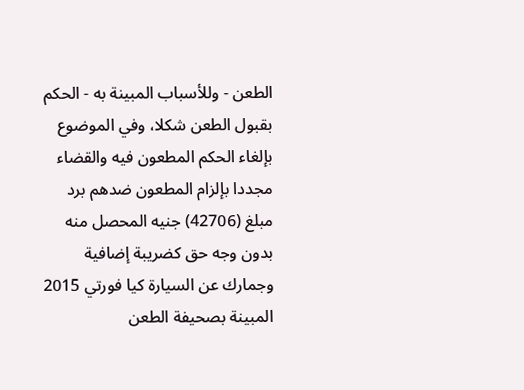الطعن - وللأسباب المبينة به - الحكم بقبول الطعن شكلا، وفي الموضوع بإلغاء الحكم المطعون فيه والقضاء مجددا بإلزام المطعون ضدهم برد مبلغ (42706) جنيه المحصل منه بدون وجه حق كضريبة إضافية وجمارك عن السيارة كيا فورتي 2015 المبينة بصحيفة الطعن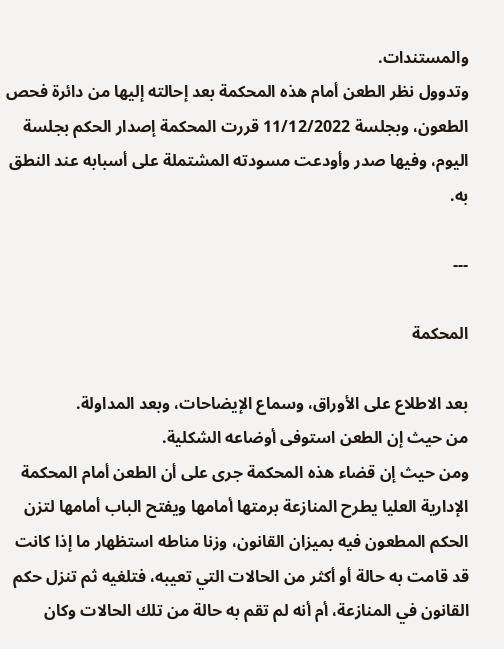والمستندات.
وتدوول نظر الطعن أمام هذه المحكمة بعد إحالته إليها من دائرة فحص الطعون، وبجلسة 11/12/2022 قررت المحكمة إصدار الحكم بجلسة اليوم، وفيها صدر وأودعت مسودته المشتملة على أسبابه عند النطق به.

---

المحكمة

بعد الاطلاع على الأوراق، وسماع الإيضاحات، وبعد المداولة.
من حيث إن الطعن استوفى أوضاعه الشكلية.
ومن حيث إن قضاء هذه المحكمة جرى على أن الطعن أمام المحكمة الإدارية العليا يطرح المنازعة برمتها أمامها ويفتح الباب أمامها لتزن الحكم المطعون فيه بميزان القانون، وزنا مناطه استظهار ما إذا كانت قد قامت به حالة أو أكثر من الحالات التي تعيبه، فتلغيه ثم تنزل حكم القانون في المنازعة، أم أنه لم تقم به حالة من تلك الحالات وكان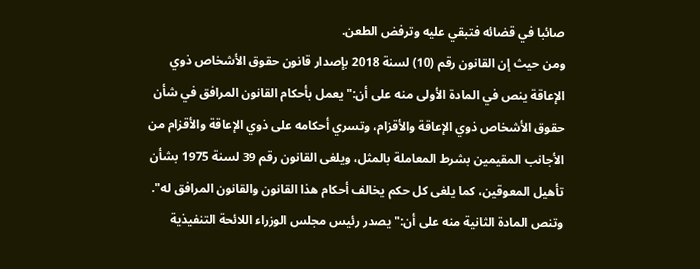صائبا في قضائه فتبقي عليه وترفض الطعن.
ومن حيث إن القانون رقم (10) لسنة 2018 بإصدار قانون حقوق الأشخاص ذوي الإعاقة ينص في المادة الأولى منه على أن:" يعمل بأحكام القانون المرافق في شأن حقوق الأشخاص ذوي الإعاقة والأقزام، وتسري أحكامه على ذوي الإعاقة والأقزام من الأجانب المقيمين بشرط المعاملة بالمثل، ويلغى القانون رقم 39 لسنة 1975 بشأن تأهيل المعوقين، كما يلغى كل حكم يخالف أحكام هذا القانون والقانون المرافق له".
وتنص المادة الثانية منه على أن:"يصدر رئيس مجلس الوزراء اللائحة التنفيذية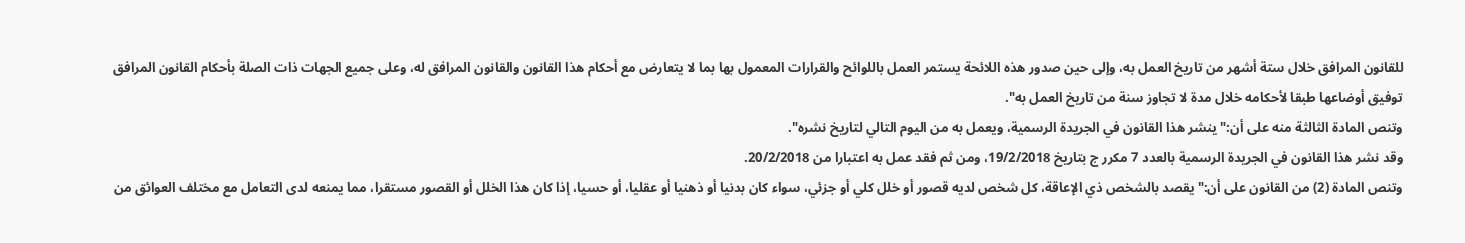للقانون المرافق خلال ستة أشهر من تاريخ العمل به، وإلى حين صدور هذه اللائحة يستمر العمل باللوائح والقرارات المعمول بها بما لا يتعارض مع أحكام هذا القانون والقانون المرافق له، وعلى جميع الجهات ذات الصلة بأحكام القانون المرافق توفيق أوضاعها طبقا لأحكامه خلال مدة لا تجاوز سنة من تاريخ العمل به".
وتنص المادة الثالثة منه على أن:" ينشر هذا القانون في الجريدة الرسمية، ويعمل به من اليوم التالي لتاريخ نشره".
وقد نشر هذا القانون في الجريدة الرسمية بالعدد 7 مكرر ج بتاريخ 19/2/2018، ومن ثم فقد عمل به اعتبارا من 20/2/2018.
وتنص المادة (2) من القانون على أن:" يقصد بالشخص ذي الإعاقة، كل شخص لديه قصور أو خلل كلي أو جزئي، سواء كان بدنيا أو ذهنيا أو عقليا، أو حسيا، إذا كان هذا الخلل أو القصور مستقرا، مما يمنعه لدى التعامل مع مختلف العوائق من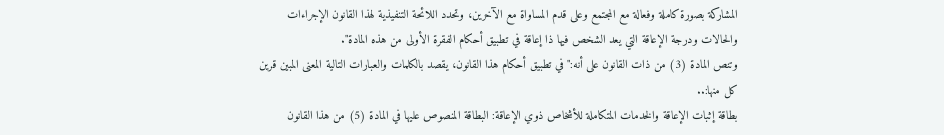المشاركة بصورة كاملة وفعالة مع المجتمع وعلى قدم المساواة مع الآخرين، وتحدد اللائحة التنفيذية لهذا القانون الإجراءات والحالات ودرجة الإعاقة التي يعد الشخص فيها ذا إعاقة في تطبيق أحكام الفقرة الأولى من هذه المادة".
وتنص المادة (3) من ذات القانون على أنه:" في تطبيق أحكام هذا القانون، يقصد بالكلمات والعبارات التالية المعنى المبين قرين كل منها:..
بطاقة إثبات الإعاقة والخدمات المتكاملة للأشخاص ذوي الإعاقة: البطاقة المنصوص عليها في المادة (5) من هذا القانون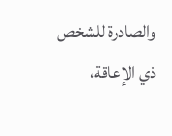والصادرة للشخص ذي الإعاقة،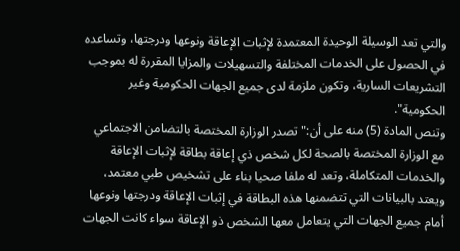والتي تعد الوسيلة الوحيدة المعتمدة لإثبات الإعاقة ونوعها ودرجتها، وتساعده في الحصول على الخدمات المختلفة والتسهيلات والمزايا المقررة له بموجب التشريعات السارية، وتكون ملزمة لدى جميع الجهات الحكومية وغير الحكومية".
وتنص المادة (5) منه على أن:" تصدر الوزارة المختصة بالتضامن الاجتماعي مع الوزارة المختصة بالصحة لكل شخص ذي إعاقة بطاقة لإثبات الإعاقة والخدمات المتكاملة، وتعد له ملفا صحيا بناء على تشخيص طبي معتمد، ويعتد بالبيانات التي تتضمنها هذه البطاقة في إثبات الإعاقة ودرجتها ونوعها أمام جميع الجهات التي يتعامل معها الشخص ذو الإعاقة سواء كانت الجهات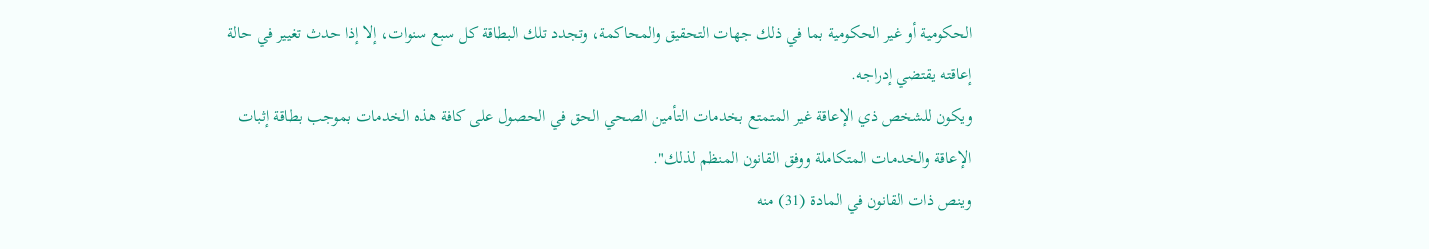الحكومية أو غير الحكومية بما في ذلك جهات التحقيق والمحاكمة، وتجدد تلك البطاقة كل سبع سنوات، إلا إذا حدث تغيير في حالة إعاقته يقتضي إدراجه.
ويكون للشخص ذي الإعاقة غير المتمتع بخدمات التأمين الصحي الحق في الحصول على كافة هذه الخدمات بموجب بطاقة إثبات الإعاقة والخدمات المتكاملة ووفق القانون المنظم لذلك".
وينص ذات القانون في المادة (31) منه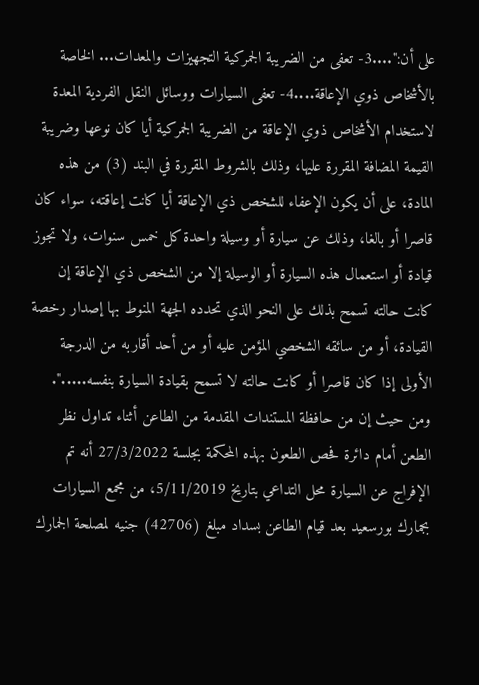على أن:"....3- تعفى من الضريبة الجمركية التجهيزات والمعدات... الخاصة بالأشخاص ذوي الإعاقة....4- تعفى السيارات ووسائل النقل الفردية المعدة لاستخدام الأشخاص ذوي الإعاقة من الضريبة الجمركية أيا كان نوعها وضريبة القيمة المضافة المقررة عليها، وذلك بالشروط المقررة في البند (3) من هذه المادة، على أن يكون الإعفاء للشخص ذي الإعاقة أيا كانت إعاقته، سواء كان قاصرا أو بالغا، وذلك عن سيارة أو وسيلة واحدة كل خمس سنوات، ولا تجوز قيادة أو استعمال هذه السيارة أو الوسيلة إلا من الشخص ذي الإعاقة إن كانت حالته تسمح بذلك على النحو الذي تحدده الجهة المنوط بها إصدار رخصة القيادة، أو من سائقه الشخصي المؤمن عليه أو من أحد أقاربه من الدرجة الأولى إذا كان قاصرا أو كانت حالته لا تسمح بقيادة السيارة بنفسه.....".
ومن حيث إن من حافظة المستندات المقدمة من الطاعن أثناء تداول نظر الطعن أمام دائرة فحص الطعون بهذه المحكمة بجلسة 27/3/2022 أنه تم الإفراج عن السيارة محل التداعي بتاريخ 5/11/2019، من مجمع السيارات بجمارك بورسعيد بعد قيام الطاعن بسداد مبلغ (42706) جنيه لمصلحة الجمارك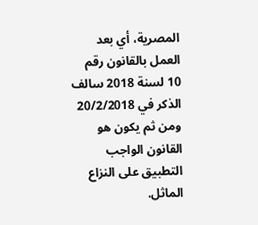المصرية، أي بعد العمل بالقانون رقم 10 لسنة 2018 سالف الذكر في 20/2/2018 ومن ثم يكون هو القانون الواجب التطبيق على النزاع الماثل.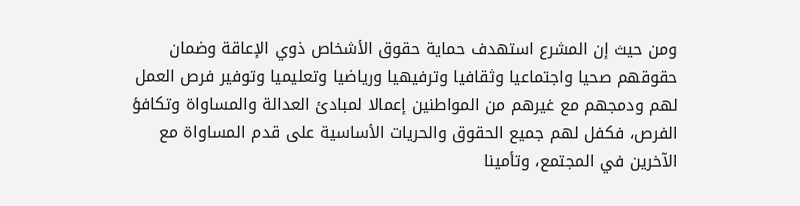ومن حيث إن المشرع استهدف حماية حقوق الأشخاص ذوي الإعاقة وضمان حقوقهم صحيا واجتماعيا وثقافيا وترفيهيا ورياضيا وتعليميا وتوفير فرص العمل لهم ودمجهم مع غيرهم من المواطنين إعمالا لمبادئ العدالة والمساواة وتكافؤ الفرص، فكفل لهم جميع الحقوق والحريات الأساسية على قدم المساواة مع الآخرين في المجتمع، وتأمينا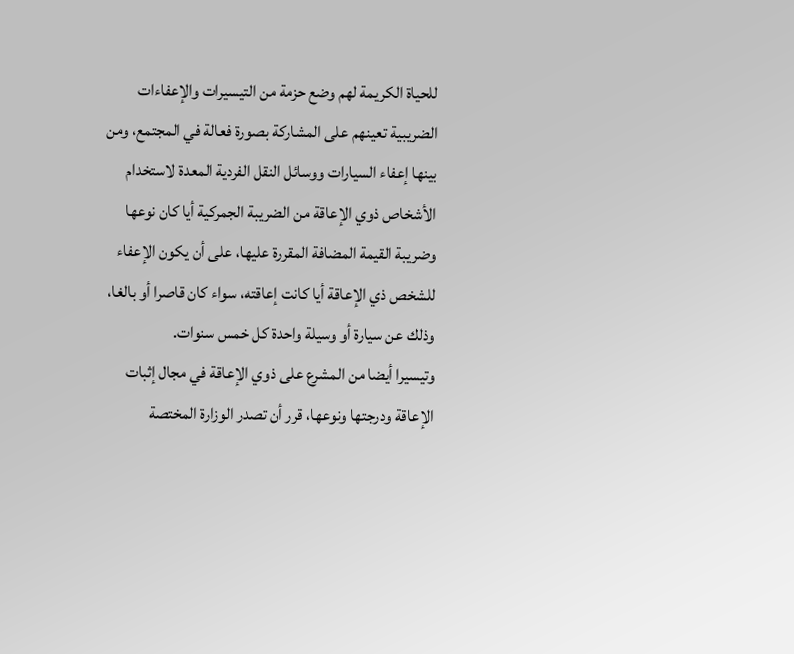للحياة الكريمة لهم وضع حزمة من التيسيرات والإعفاءات الضريبية تعينهم على المشاركة بصورة فعالة في المجتمع، ومن بينها إعفاء السيارات ووسائل النقل الفردية المعدة لاستخدام الأشخاص ذوي الإعاقة من الضريبة الجمركية أيا كان نوعها وضريبة القيمة المضافة المقررة عليها، على أن يكون الإعفاء للشخص ذي الإعاقة أيا كانت إعاقته، سواء كان قاصرا أو بالغا، وذلك عن سيارة أو وسيلة واحدة كل خمس سنوات.
وتيسيرا أيضا من المشرع على ذوي الإعاقة في مجال إثبات الإعاقة ودرجتها ونوعها، قرر أن تصدر الوزارة المختصة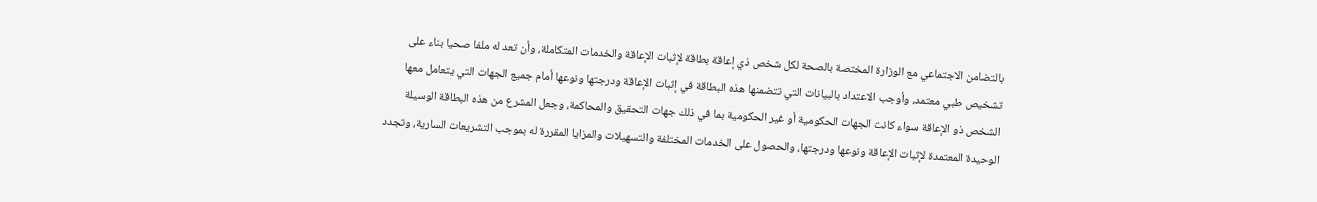بالتضامن الاجتماعي مع الوزارة المختصة بالصحة لكل شخص ذي إعاقة بطاقة لإثبات الإعاقة والخدمات المتكاملة، وأن تعد له ملفا صحيا بناء على تشخيص طبي معتمد، وأوجب الاعتداد بالبيانات التي تتضمنها هذه البطاقة في إثبات الإعاقة ودرجتها ونوعها أمام جميع الجهات التي يتعامل معها الشخص ذو الإعاقة سواء كانت الجهات الحكومية أو غير الحكومية بما في ذلك جهات التحقيق والمحاكمة، وجعل المشرع من هذه البطاقة الوسيلة الوحيدة المعتمدة لإثبات الإعاقة ونوعها ودرجتها، والحصول على الخدمات المختلفة والتسهيلات والمزايا المقررة له بموجب التشريعات السارية، وتجدد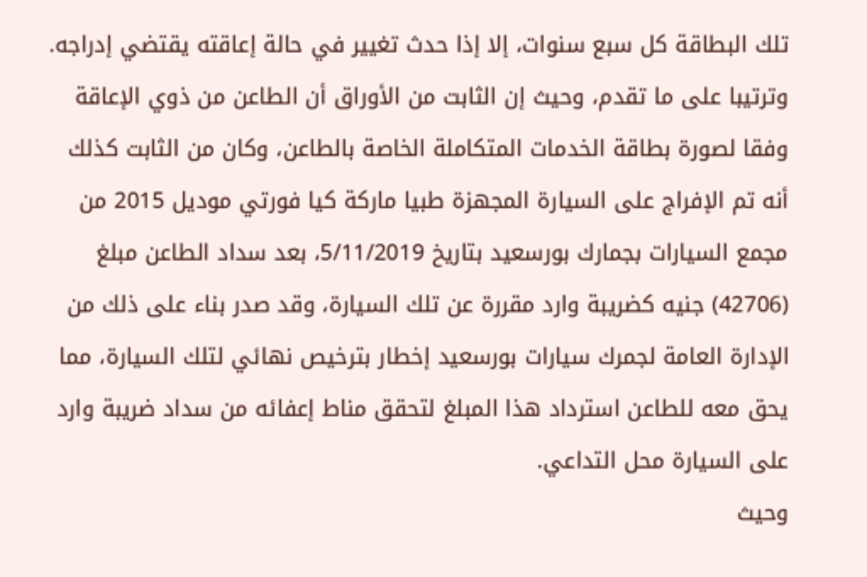تلك البطاقة كل سبع سنوات، إلا إذا حدث تغيير في حالة إعاقته يقتضي إدراجه.
وترتيبا على ما تقدم، وحيث إن الثابت من الأوراق أن الطاعن من ذوي الإعاقة وفقا لصورة بطاقة الخدمات المتكاملة الخاصة بالطاعن، وكان من الثابت كذلك أنه تم الإفراج على السيارة المجهزة طبيا ماركة كيا فورتي موديل 2015 من مجمع السيارات بجمارك بورسعيد بتاريخ 5/11/2019، بعد سداد الطاعن مبلغ (42706) جنيه كضريبة وارد مقررة عن تلك السيارة، وقد صدر بناء على ذلك من الإدارة العامة لجمرك سيارات بورسعيد إخطار بترخيص نهائي لتلك السيارة، مما يحق معه للطاعن استرداد هذا المبلغ لتحقق مناط إعفائه من سداد ضريبة وارد على السيارة محل التداعي.
وحيث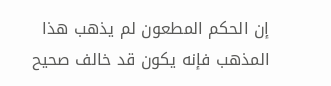إن الحكم المطعون لم يذهب هذا المذهب فإنه يكون قد خالف صحيح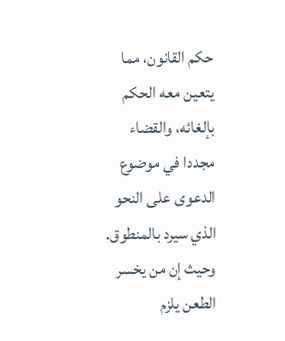حكم القانون، مما يتعين معه الحكم بإلغائه، والقضاء مجددا في موضوع الدعوى على النحو الذي سيرد بالمنطوق.
وحيث إن من يخسر الطعن يلزم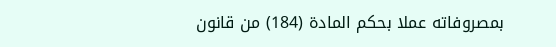بمصروفاته عملا بحكم المادة (184) من قانون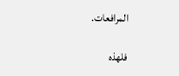المرافعات.

فلهذه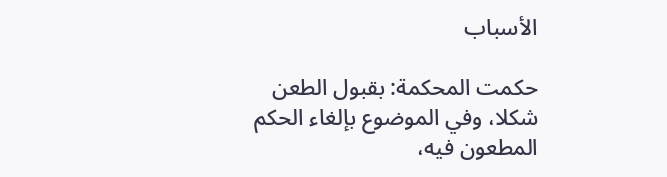الأسباب

حكمت المحكمة: بقبول الطعن شكلا، وفي الموضوع بإلغاء الحكم المطعون فيه،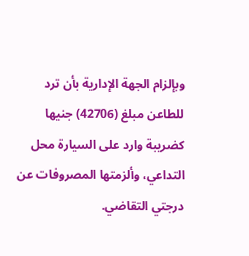وبإلزام الجهة الإدارية بأن ترد للطاعن مبلغ (42706) جنيها كضريبة وارد على السيارة محل التداعي، وألزمتها المصروفات عن درجتي التقاضي.